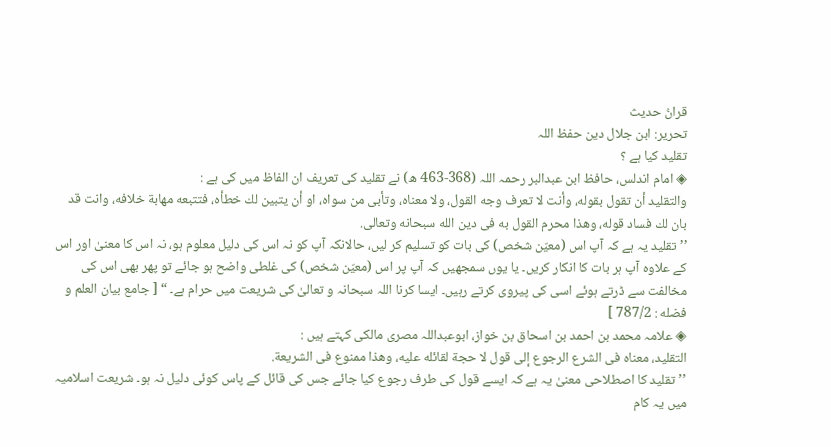قرانُ حدیث
تحریر: ابن جلال دین حفظ اللہ
تقلید کیا ہے ؟
◈ امام اندلس، حافظ ابن عبدالبر رحمہ اللہ (368-463 ھ) نے تقلید کی تعریف ان الفاظ میں کی ہے :
والتقليد أن تقول بقوله، وأنت لا تعرف وجه القول، ولا معناه، وتأبى من سواه، او أن يتبين لك خطأه، فتتبعه مهابة خلافه، وانت قد بان لك فساد قوله، وهذا محرم القول به فى دين الله سبحانه وتعالى.
’’ تقلید یہ ہے کہ آپ اس (معیّن شخص) کی بات کو تسلیم کر لیں، حالانکہ آپ کو نہ اس کی دلیل معلوم ہو، نہ اس کا معنیٰ اور اس کے علاوہ آپ ہر بات کا انکار کریں۔ یا یوں سمجھیں کہ آپ پر اس (معیّن شخص) کی غلطی واضح ہو جائے تو پھر بھی اس کی مخالفت سے ڈرتے ہوئے اسی کی پیروی کرتے رہیں۔ ایسا کرنا اللہ سبحانہ و تعالیٰ کی شریعت میں حرام ہے۔ “ [ جامع بيان العلم و فضله : 787/2 ]
◈ علامہ محمد بن احمد بن اسحاق بن خواز، ابوعبداللہ مصری مالکی کہتے ہیں :
التقليد، معناه فى الشرع الرجوع إلى قول لا حجة لقائله عليه، وهذا ممنوع فى الشريعة.
’’ تقلید کا اصطلاحی معنیٰ یہ ہے کہ ایسے قول کی طرف رجوع کیا جائے جس کی قائل کے پاس کوئی دلیل نہ ہو۔ شریعت اسلامیہ میں یہ کام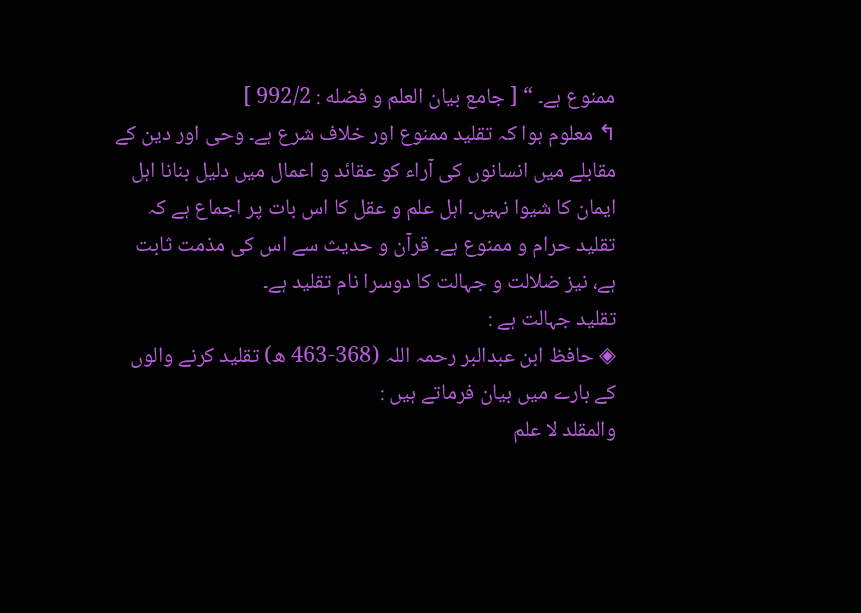ممنوع ہے۔ “ [ جامع بيان العلم و فضله : 992/2 ]
↰ معلوم ہوا کہ تقلید ممنوع اور خلاف شرع ہے۔ وحی اور دین کے مقابلے میں انسانوں کی آراء کو عقائد و اعمال میں دلیل بنانا اہل ایمان کا شیوا نہیں۔ اہل علم و عقل کا اس بات پر اجماع ہے کہ تقلید حرام و ممنوع ہے۔ قرآن و حدیث سے اس کی مذمت ثابت ہے، نیز ضلالت و جہالت کا دوسرا نام تقلید ہے۔
تقلید جہالت ہے :
◈ حافظ ابن عبدالبر رحمہ اللہ (368-463 ھ) تقلید کرنے والوں کے بارے میں بیان فرماتے ہیں :
والمقلد لا علم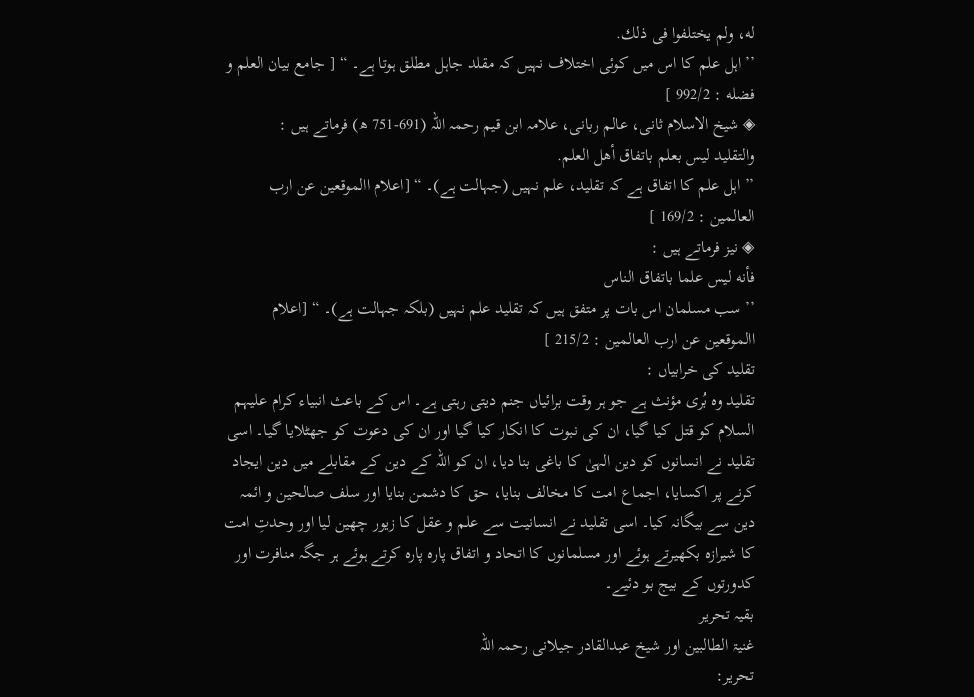له، ولم يختلفوا فى ذلك.
’’ اہل علم کا اس میں کوئی اختلاف نہیں کہ مقلد جاہل مطلق ہوتا ہے۔ “ [ جامع بيان العلم و فضله : 992/2 ]
◈ شیخ الاسلام ثانی، عالم ربانی، علامہ ابن قیم رحمہ اللہ (691-751 ھ) فرماتے ہیں :
والتقليد ليس بعلم باتفاق أهل العلم.
’’ اہل علم کا اتفاق ہے کہ تقلید، علم نہیں (جہالت ہے)۔ “ [اعلام االموقعين عن ارب العالمين : 169/2 ]
◈ نیز فرماتے ہیں :
فأنه ليس علما باتفاق الناس
’’ سب مسلمان اس بات پر متفق ہیں کہ تقلید علم نہیں (بلکہ جہالت ہے)۔ “ [اعلام االموقعين عن ارب العالمين : 215/2 ]
تقلید کی خرابیاں :
تقلید وہ بُری مؤنث ہے جو ہر وقت برائیاں جنم دیتی رہتی ہے۔ اس کے باعث انبیاء کرام علیہم السلام کو قتل کیا گیا، ان کی نبوت کا انکار کیا گیا اور ان کی دعوت کو جھٹلایا گیا۔ اسی تقلید نے انسانوں کو دین الہیٰ کا باغی بنا دیا، ان کو اللہ کے دین کے مقابلے میں دین ایجاد کرنے پر اکسایا، اجماع امت کا مخالف بنایا، حق کا دشمن بنایا اور سلف صالحین و ائمہ دین سے بیگانہ کیا۔ اسی تقلید نے انسانیت سے علم و عقل کا زیور چھین لیا اور وحدتِ امت کا شیرازہ بکھیرتے ہوئے اور مسلمانوں کا اتحاد و اتفاق پارہ پارہ کرتے ہوئے ہر جگہ منافرت اور کدورتوں کے بیج بو دئیے۔
بقیہ تحریر
غنیۃ الطالبین اور شیخ عبدالقادر جیلانی رحمہ اللہ
تحریر: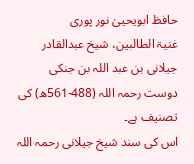حافظ ابویحییٰ نور پوری
غنیۃ الطالبین، شیخ عبدالقادر جیلانی بن عبد اللہ بن جنکی دوست رحمہ اللہ (488-561ھ) کی تصنیف ہے۔
اس کی سند شیخ جیلانی رحمہ اللہ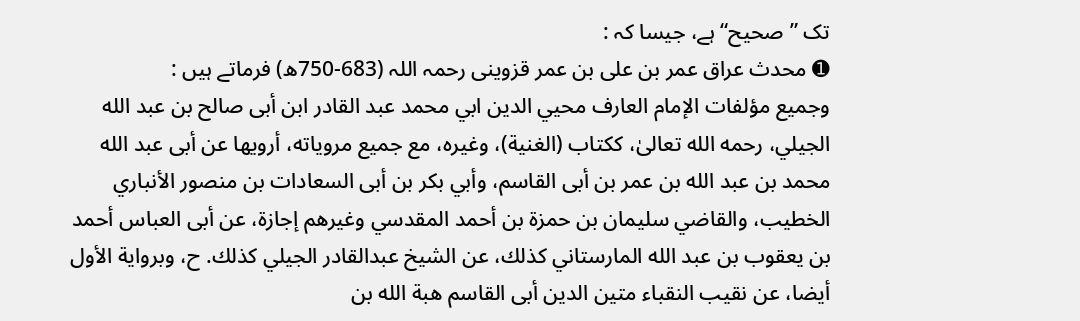تک ”صحیح“ ہے، جیسا کہ :
➊ محدث عراق عمر بن علی بن عمر قزوینی رحمہ اللہ (683-750ھ) فرماتے ہیں :
وجميع مؤلفات الإمام العارف محيي الدين ابي محمد عبد القادر ابن أبى صالح بن عبد الله الجيلي، رحمه الله تعالىٰ، ككتاب (الغنية)، وغيره، مع جميع مروياته، أرويها عن أبى عبد الله محمد بن عبد الله بن عمر بن أبى القاسم، وأبي بكر بن أبى السعادات بن منصور الأنباري الخطيب، والقاضي سليمان بن حمزة بن أحمد المقدسي وغيرهم إجازة، عن أبى العباس أحمد بن يعقوب بن عبد الله المارستاني كذلك، عن الشيخ عبدالقادر الجيلي كذلك. ح، وبرواية الأول أيضا، عن نقيب النقباء متين الدين أبى القاسم هبة الله بن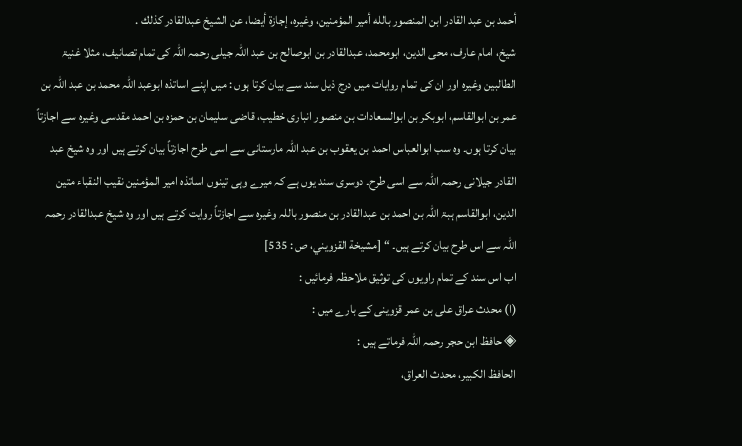أحمد بن عبد القادر ابن المنصور بالله أمير المؤمنين، وغيره، إجازة أيضا، عن الشيخ عبدالقادر كذلك .
شیخ، امام عارف، محی الدین، ابومحمد، عبدالقادر بن ابوصالح بن عبد اللہ جیلی رحمہ اللہ کی تمام تصانیف، مثلا غنیۃ الطالبین وغیرہ اور ان کی تمام روایات میں درج ذیل سند سے بیان کرتا ہوں : میں اپنے اساتذہ ابوعبد اللہ محمد بن عبد اللہ بن عمر بن ابوالقاسم، ابوبکر بن ابوالسعادات بن منصور انباری خطیب، قاضی سلیمان بن حمزہ بن احمد مقدسی وغیرہ سے اجازتاً بیان کرتا ہوں۔ وہ سب ابوالعباس احمد بن یعقوب بن عبد اللہ مارستانی سے اسی طرح اجازتاً بیان کرتے ہیں اور وہ شیخ عبد القادر جیلانی رحمہ اللہ سے اسی طرح۔ دوسری سند یوں ہے کہ میرے وہی تینوں اساتذہ امیر المؤمنین نقیب النقباء متین الدین، ابوالقاسم ہبۃ اللہ بن احمد بن عبدالقادر بن منصور باللہ وغیرہ سے اجازتاً روایت کرتے ہیں اور وہ شیخ عبدالقادر رحمہ اللہ سے اس طرح بیان کرتے ہیں۔ “ [مشيخة القزويني، ص : 535]
اب اس سند کے تمام راویوں کی توثیق ملاحظہ فرمائیں :
(ا) محدث عراق علی بن عمر قزوینی کے بارے میں :
◈ حافظ ابن حجر رحمہ اللہ فرماتے ہیں :
الحافظ الكبير، محدث العراق،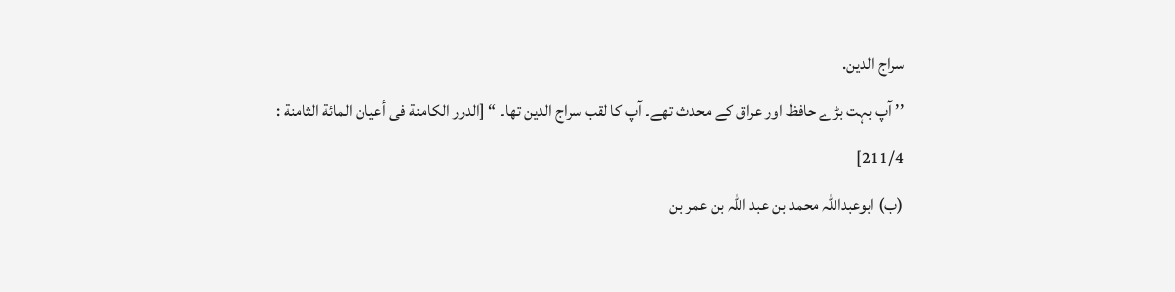سراج الدين.
’’ آپ بہت بڑے حافظ اور عراق کے محدث تھے۔ آپ کا لقب سراج الدین تھا۔ “ [الدرر الكامنة فى أعيان المائة الثامنة : 211/4]
(ب) ابوعبداللہ محمد بن عبد اللہ بن عمر بن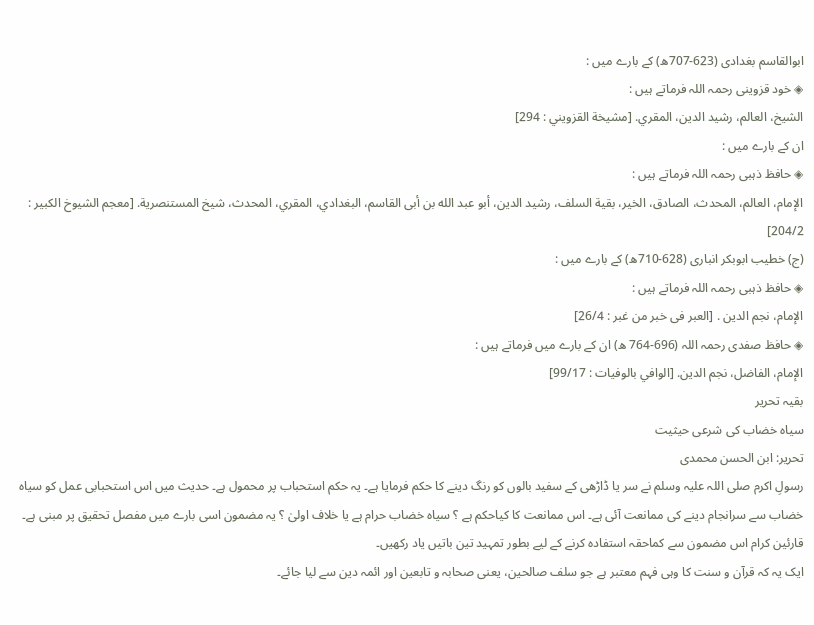ابوالقاسم بغدادی (623-707ھ) کے بارے میں :
◈ خود قزوینی رحمہ اللہ فرماتے ہیں :
الشيخ، العالم، رشيد الدين، المقري. [مشيخة القزويني : 294]
ان کے بارے میں :
◈ حافظ ذہبی رحمہ اللہ فرماتے ہیں :
الإمام، العالم، المحدث، الصادق، الخير، بقية السلف، رشيد الدين، أبو عبد الله بن أبى القاسم، البغدادي، المقري، المحدث، شيخ المستنصرية. [معجم الشيوخ الكبير : 204/2]
(ج) خطیب ابوبکر انباری (628-710ھ) کے بارے میں :
◈ حافظ ذہبی رحمہ اللہ فرماتے ہیں :
الإمام، نجم الدين . [العبر فى خبر من غبر : 26/4]
◈ حافظ صفدی رحمہ اللہ (696-764 ھ) ان کے بارے میں فرماتے ہیں :
الإمام، الفاضل، نجم الدين. [الوافي بالوفيات : 99/17]
بقیہ تحریر
سیاہ خضاب کی شرعی حیثیت
تحریر: ابن الحسن محمدی
رسولِ اکرم صلی اللہ علیہ وسلم نے سر یا ڈاڑھی کے سفید بالوں کو رنگ دینے کا حکم فرمایا ہے۔ یہ حکم استحباب پر محمول ہے۔ حدیث میں اس استحبابی عمل کو سیاہ خضاب سے سرانجام دینے کی ممانعت آئی ہے۔ اس ممانعت کا کیاحکم ہے ؟ سیاہ خضاب حرام ہے یا خلاف اولیٰ ؟ یہ مضمون اسی بارے میں مفصل تحقیق پر مبنی ہے۔ قارئین کرام اس مضمون سے کماحقہ استفادہ کرنے کے لیے بطور تمہید تین باتیں یاد رکھیں۔
ایک یہ کہ قرآن و سنت کا وہی فہم معتبر ہے جو سلف صالحین، یعنی صحابہ و تابعین اور ائمہ دین سے لیا جائے۔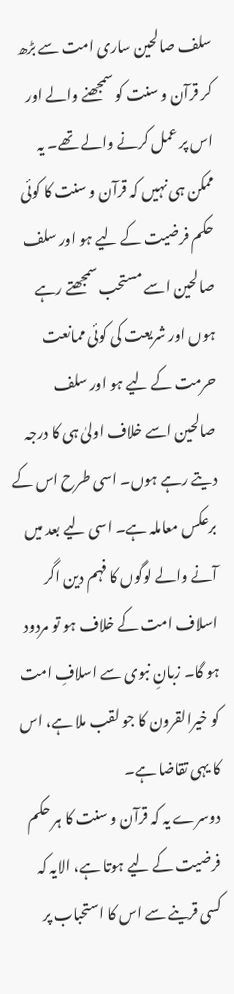سلف صالحین ساری امت سے بڑھ کر قرآن و سنت کو سمجھنے والے اور اس پر عمل کرنے والے تھے۔ یہ ممکن ہی نہیں کہ قرآن و سنت کا کوئی حکم فرضیت کے لیے ہو اور سلف صالحین اسے مستحب سمجھتے رہے ہوں اور شریعت کی کوئی ممانعت حرمت کے لیے ہو اور سلف صالحین اسے خلاف اولیٰ ہی کا درجہ دیتے رہے ہوں۔ اسی طرح اس کے برعکس معاملہ ہے۔ اسی لیے بعد میں آنے والے لوگوں کا فہم دین اگر اسلاف امت کے خلاف ہو تو مردود ہو گا۔ زبانِ نبوی سے اسلافِ امت کو خیرالقرون کا جو لقب ملا ہے، اس کا یہی تقاضا ہے۔
دوسرے یہ کہ قرآن و سنت کا ہر حکم فرضیت کے لیے ہوتا ہے، الایہ کہ کسی قرینے سے اس کا استحباب پر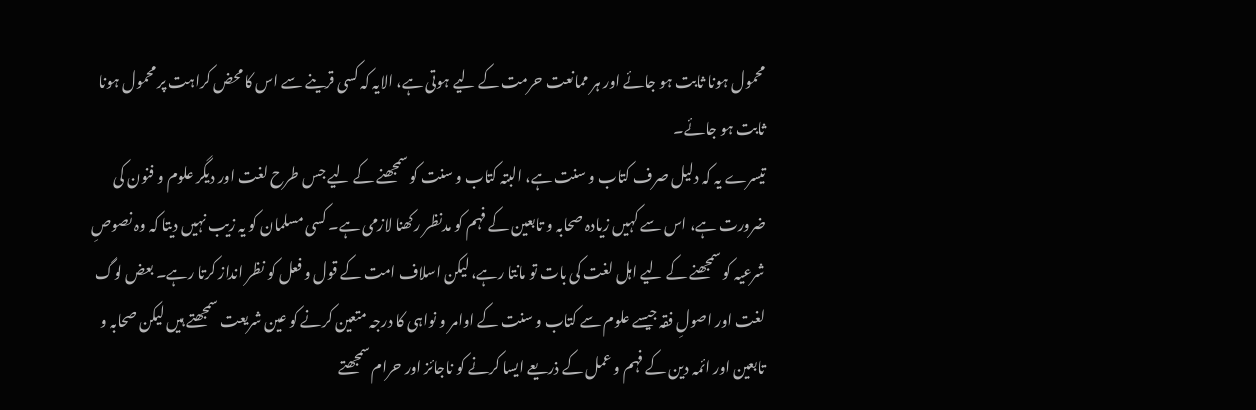محمول ہونا ثابت ہو جائے اور ہر ممانعت حرمت کے لیے ہوتی ہے، الایہ کہ کسی قرینے سے اس کا محض کراہت پر محمول ہونا ثابت ہو جائے۔
تیسرے یہ کہ دلیل صرف کتاب و سنت ہے، البتہ کتاب و سنت کو سمجھنے کے لیے جس طرح لغت اور دیگر علوم و فنون کی ضرورت ہے، اس سے کہیں زیادہ صحابہ و تابعین کے فہم کو مدنظر رکھنا لازمی ہے۔ کسی مسلمان کو یہ زیب نہیں دیتا کہ وہ نصوصِ شرعیہ کو سمجھنے کے لیے اہل لغت کی بات تو مانتا رہے، لیکن اسلاف امت کے قول و فعل کو نظر انداز کرتا رہے۔ بعض لوگ لغت اور اصولِ فقہ جیسے علوم سے کتاب و سنت کے اوامر و نواہی کا درجہ متعین کرنے کو عین شریعت سمجھتے ہیں لیکن صحابہ و تابعین اور ائمہ دین کے فہم و عمل کے ذریعے ایسا کرنے کو ناجائز اور حرام سمجھتے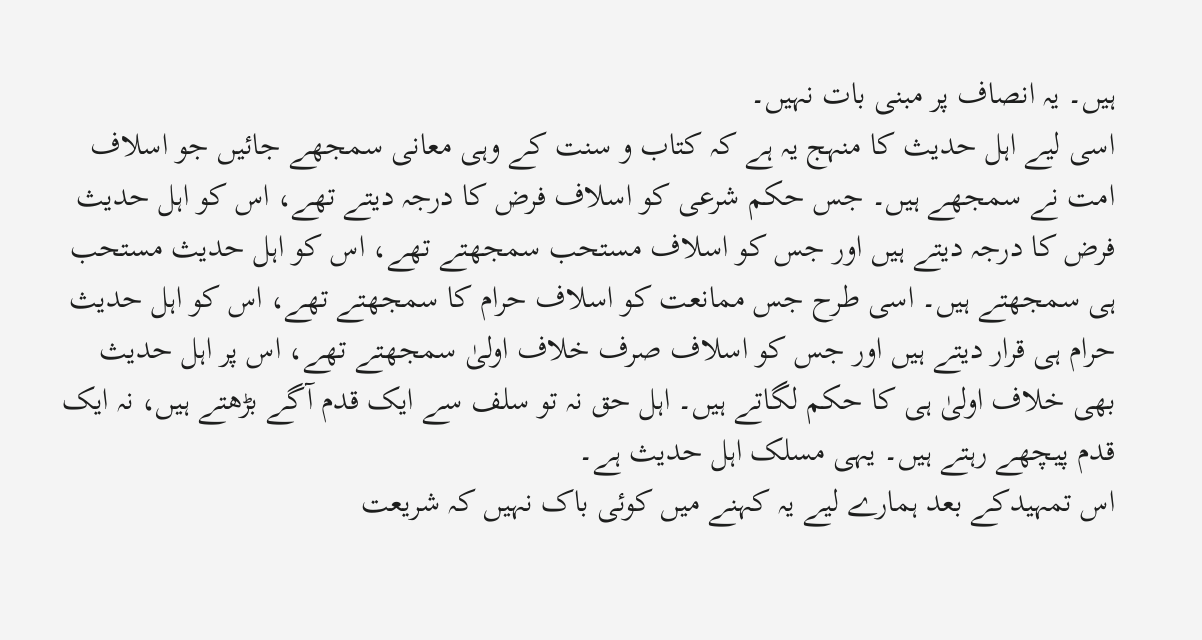ہیں۔ یہ انصاف پر مبنی بات نہیں۔
اسی لیے اہل حدیث کا منہج یہ ہے کہ کتاب و سنت کے وہی معانی سمجھے جائیں جو اسلاف امت نے سمجھے ہیں۔ جس حکم شرعی کو اسلاف فرض کا درجہ دیتے تھے، اس کو اہل حدیث فرض کا درجہ دیتے ہیں اور جس کو اسلاف مستحب سمجھتے تھے، اس کو اہل حدیث مستحب ہی سمجھتے ہیں۔ اسی طرح جس ممانعت کو اسلاف حرام کا سمجھتے تھے، اس کو اہل حدیث حرام ہی قرار دیتے ہیں اور جس کو اسلاف صرف خلاف اولیٰ سمجھتے تھے، اس پر اہل حدیث بھی خلاف اولیٰ ہی کا حکم لگاتے ہیں۔ اہل حق نہ تو سلف سے ایک قدم آگے بڑھتے ہیں، نہ ایک قدم پیچھے رہتے ہیں۔ یہی مسلک اہل حدیث ہے۔
اس تمہیدکے بعد ہمارے لیے یہ کہنے میں کوئی باک نہیں کہ شریعت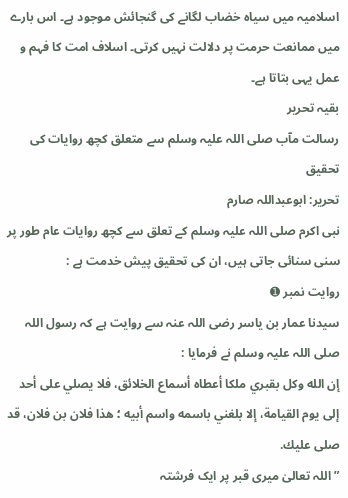اسلامیہ میں سیاہ خضاب لگانے کی گنجائش موجود ہے۔ اس بارے میں ممانعت حرمت پر دلالت نہیں کرتی۔ اسلاف امت کا فہم و عمل یہی بتاتا ہے۔
بقیہ تحریر
رسالت مآب صلی اللہ علیہ وسلم سے متعلق کچھ روایات کی تحقیق
تحریر: ابوعبداللہ صارم
نبی اکرم صلی اللہ علیہ وسلم کے تعلق سے کچھ روایات عام طور پر سنی سنائی جاتی ہیں، ان کی تحقیق پیش خدمت ہے :
روایت نمبر ➊
سیدنا عمار بن یاسر رضی اللہ عنہ سے روایت ہے کہ رسول اللہ صلی اللہ علیہ وسلم نے فرمایا :
إن الله وكل بقبري ملكا أعطاه أسماع الخلائق، فلا يصلي على أحد إلى يوم القيامة، إلا بلغني باسمه واسم أبيه ؛ هذا فلان بن فلان، قد صلى عليك.
”اللہ تعالیٰ میری قبر پر ایک فرشتہ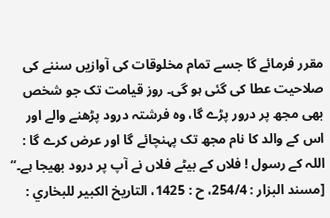مقرر فرمائے گا جسے تمام مخلوقات کی آوازیں سننے کی صلاحیت عطا کی گئی ہو گی۔ روز قیامت تک جو شخص بھی مجھ پر درور پڑے گا، وہ فرشتہ درود پڑھنے والے اور اس کے والد کا نام مجھ تک پہنچائے گا اور عرض کرے گا : اللہ کے رسول ! فلاں کے بیٹے فلاں نے آپ پر درود بھیجا ہے۔“ [مسند البزار : 254/4، ح : 1425، التاريخ الكبير للبخاري :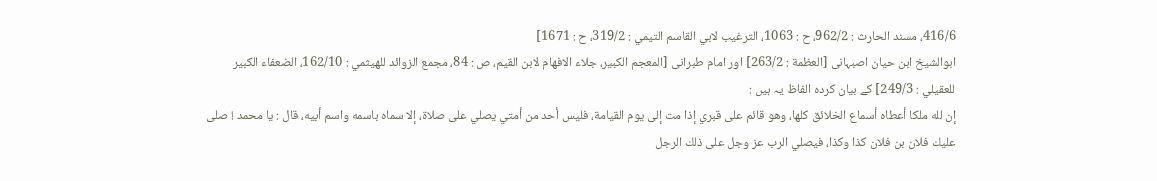416/6، مسند الحارث : 962/2، ح : 1063، الترغيب لابي القاسم التيمي : 319/2، ح : 1671]
ابوالشیخ ابن حیان اصبہانی [العظمة : 263/2] اور امام طبرانی [المعجم الكبير، جلاء الافهام لابن القيم، ص : 84، مجمع الزوائد للهيثمي : 162/10، الضعفاء الكبير للعقيلي : 249/3] کے بیان کردہ الفاظ یہ ہیں :
إن لله ملكا أعطاه أسماع الخلائق كلها، وهو قائم على قبري إذا مت إلى يوم القيامة، فليس أحد من أمتي يصلي على صلاة، إلا سماه باسمه واسم أبيه، قال : يا محمد ! صلى عليك فلان بن فلان كذا وكذا، فيصلي الرب عز وجل على ذلك الرجل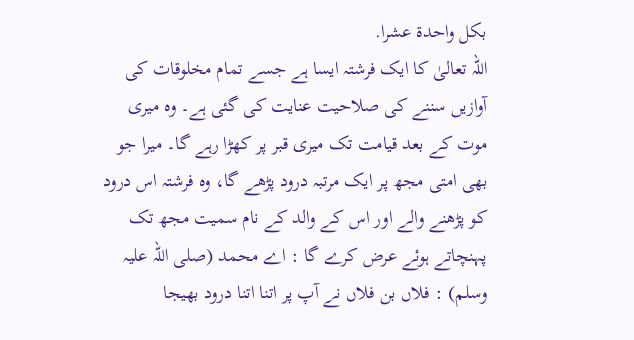بكل واحدة عشرا.
اللہ تعالیٰ کا ایک فرشتہ ایسا ہے جسے تمام مخلوقات کی آوازیں سننے کی صلاحیت عنایت کی گئی ہے۔ وہ میری موت کے بعد قیامت تک میری قبر پر کھڑا رہے گا۔ میرا جو بھی امتی مجھ پر ایک مرتبہ درود پڑھے گا، وہ فرشتہ اس درود کو پڑھنے والے اور اس کے والد کے نام سمیت مجھ تک پہنچاتے ہوئے عرض کرے گا : اے محمد (صلی اللہ علیہ وسلم) : فلاں بن فلاں نے آپ پر اتنا اتنا درود بھیجا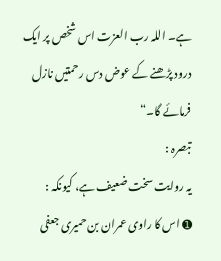ہے۔ اللہ رب العزت اس شخص پر ایک درود پڑھنے کے عوض دس رحمتیں نازل فرمائے گا۔“
تبصرہ :
یہ روایت سخت ضعیف ہے، کیونکہ :
➊ اس کا راوی عمران بن حمیری جعفی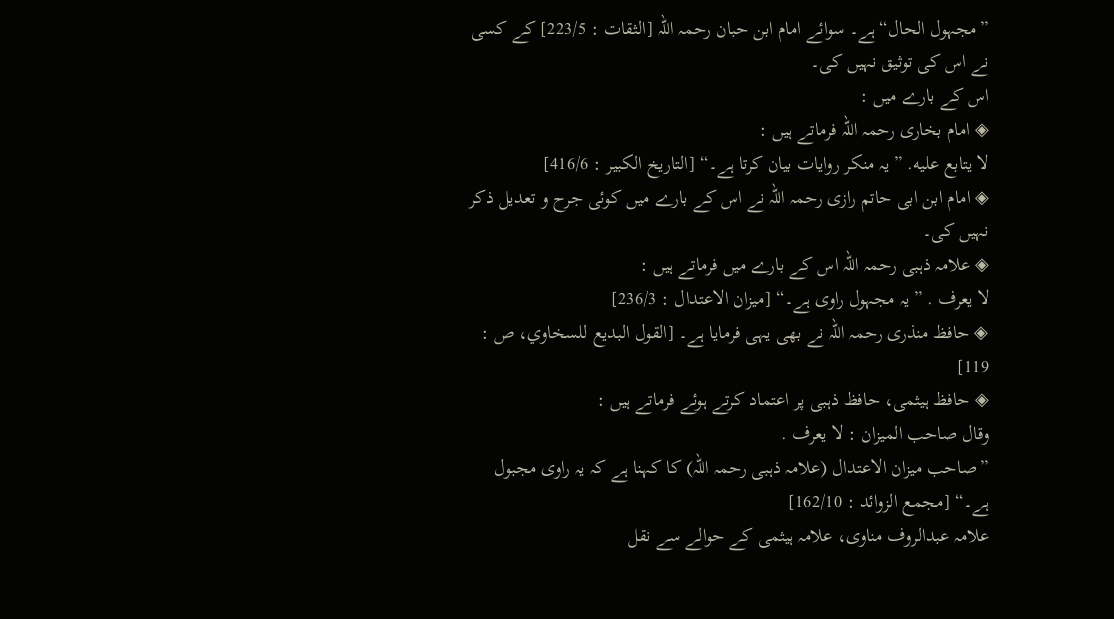”مجہول الحال“ ہے۔ سوائے امام ابن حبان رحمہ اللہ [الثقات : 223/5] کے کسی نے اس کی توثیق نہیں کی۔
اس کے بارے میں :
◈ امام بخاری رحمہ اللہ فرماتے ہیں :
لا يتابع عليه. ”یہ منکر روایات بیان کرتا ہے۔“ [التاريخ الكبير : 416/6]
◈ امام ابن ابی حاتم رازی رحمہ اللہ نے اس کے بارے میں کوئی جرح و تعدیل ذکر نہیں کی۔
◈ علامہ ذہبی رحمہ اللہ اس کے بارے میں فرماتے ہیں :
لا یعرف . ”یہ مجہول راوی ہے۔“ [ميزان الاعتدال : 236/3]
◈ حافظ منذری رحمہ اللہ نے بھی یہی فرمایا ہے۔ [القول البديع للسخاوي، ص : 119]
◈ حافظ ہیثمی، حافظ ذہبی پر اعتماد کرتے ہوئے فرماتے ہیں :
وقال صاحب الميزان : لا يعرف .
”صاحب میزان الاعتدال (علامہ ذہبی رحمہ اللہ) کا کہنا ہے کہ یہ راوی مجبول ہے۔“ [مجمع الزوائد : 162/10]
علامہ عبدالروف مناوی، علامہ ہیثمی کے حوالے سے نقل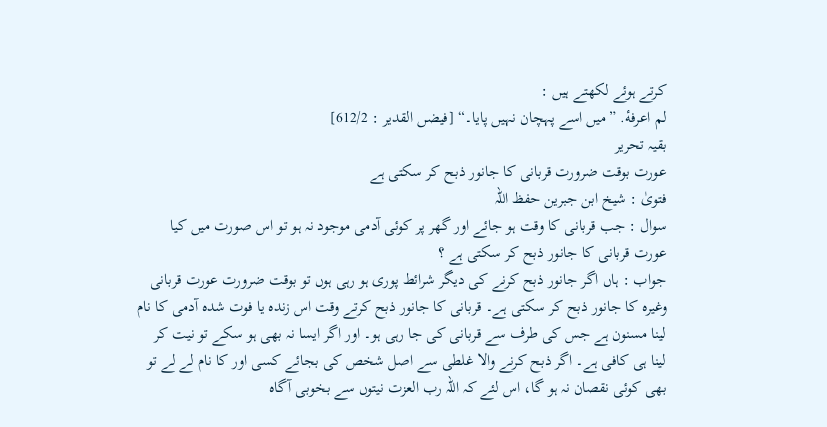کرتے ہوئے لکھتے ہیں :
لم اعرفهٔ. ”میں اسے پہچان نہیں پایا۔“ [فيضں القدير : 612/2]
بقیہ تحریر
عورت بوقت ضرورت قربانی کا جانور ذبح کر سکتی ہے
فتویٰ : شیخ ابن جبرین حفظ اللہ
سوال : جب قربانی کا وقت ہو جائے اور گھر پر کوئی آدمی موجود نہ ہو تو اس صورت میں کیا عورت قربانی کا جانور ذبح کر سکتی ہے ؟
جواب : ہاں اگر جانور ذبح کرنے کی دیگر شرائط پوری ہو رہی ہوں تو بوقت ضرورت عورت قربانی وغیرہ کا جانور ذبح کر سکتی ہے۔ قربانی کا جانور ذبح کرتے وقت اس زندہ یا فوت شدہ آدمی کا نام لینا مسنون ہے جس کی طرف سے قربانی کی جا رہی ہو۔ اور اگر ایسا نہ بھی ہو سکے تو نیت کر لینا ہی کافی ہے۔ اگر ذبح کرنے والا غلطی سے اصل شخص کی بجائے کسی اور کا نام لے لے تو بھی کوئی نقصان نہ ہو گا، اس لئے کہ اللہ رب العزت نیتوں سے بخوبی آگاہ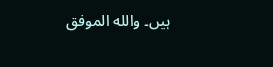ہیں۔ والله الموفق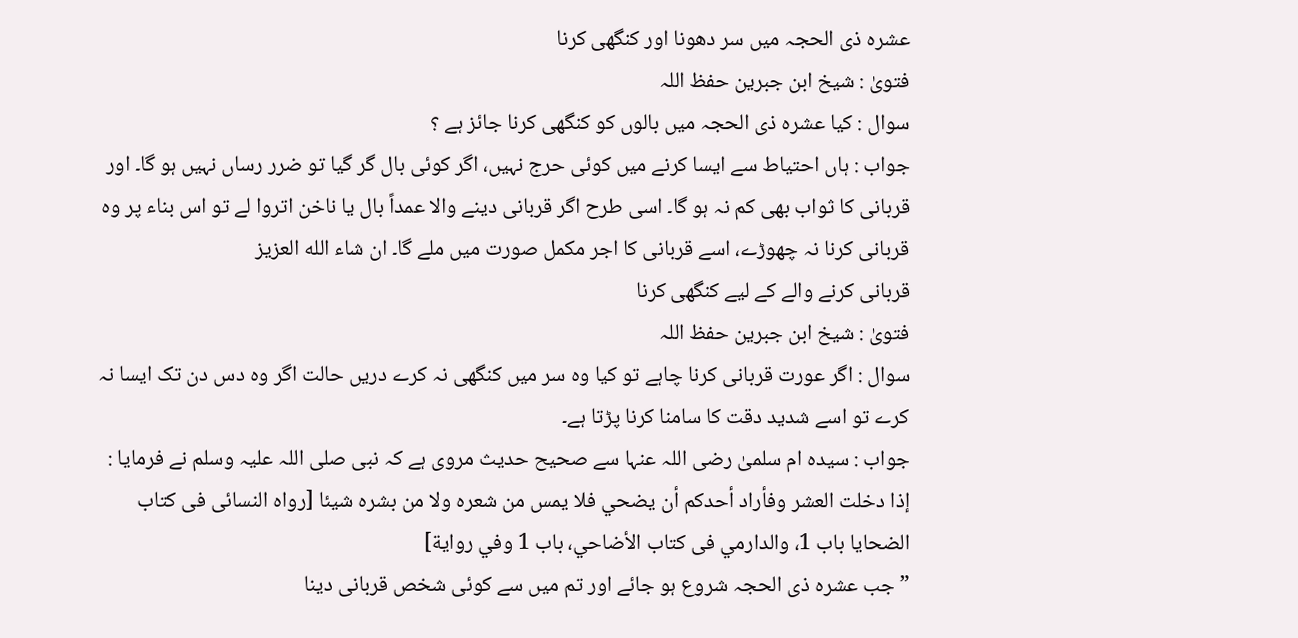عشرہ ذی الحجہ میں سر دھونا اور کنگھی کرنا
فتویٰ : شیخ ابن جبرین حفظ اللہ
سوال : کیا عشرہ ذی الحجہ میں بالوں کو کنگھی کرنا جائز ہے ؟
جواب : ہاں احتیاط سے ایسا کرنے میں کوئی حرج نہیں، اگر کوئی بال گر گیا تو ضرر رساں نہیں ہو گا۔ اور قربانی کا ثواب بھی کم نہ ہو گا۔ اسی طرح اگر قربانی دینے والا عمداً بال یا ناخن اتروا لے تو اس بناء پر وہ قربانی کرنا نہ چھوڑے، اسے قربانی کا اجر مکمل صورت میں ملے گا۔ ان شاء الله العزيز
قربانی کرنے والے کے لیے کنگھی کرنا
فتویٰ : شیخ ابن جبرین حفظ اللہ
سوال : اگر عورت قربانی کرنا چاہے تو کیا وہ سر میں کنگھی نہ کرے دریں حالت اگر وہ دس دن تک ایسا نہ کرے تو اسے شدید دقت کا سامنا کرنا پڑتا ہے۔
جواب : سیدہ ام سلمیٰ رضی اللہ عنہا سے صحیح حدیث مروی ہے کہ نبی صلی اللہ علیہ وسلم نے فرمایا :
إذا دخلت العشر وفأراد أحدكم أن يضحي فلا يمس من شعره ولا من بشره شيئا [رواه النسائى فى كتاب الضحايا باب 1، والدارمي فى كتاب الأضاحي، باب 1 وفي رواية]
”جب عشرہ ذی الحجہ شروع ہو جائے اور تم میں سے کوئی شخص قربانی دینا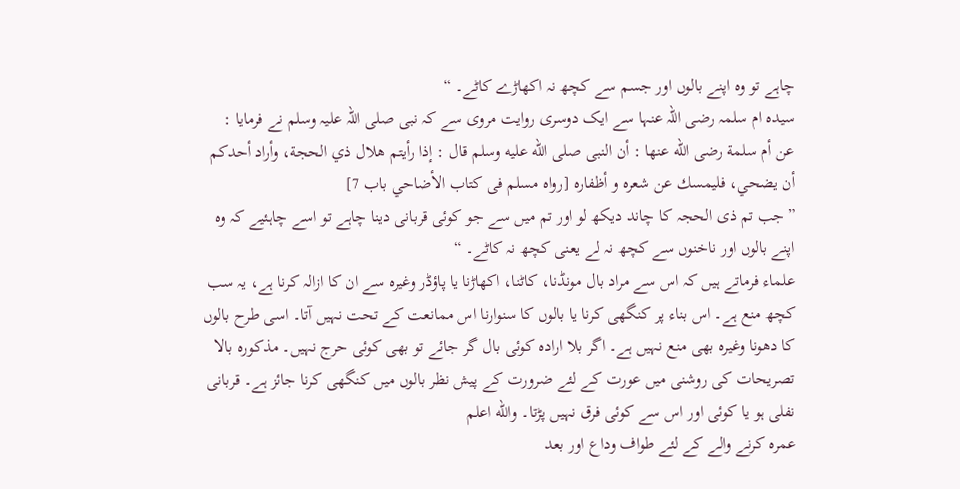چاہے تو وہ اپنے بالوں اور جسم سے کچھ نہ اکھاڑے کاٹے۔ “
سیدہ ام سلمہ رضی اللہ عنہا سے ایک دوسری روایت مروی سے کہ نبی صلی اللہ علیہ وسلم نے فرمایا :
عن أم سلمة رضى الله عنها : أن النبى صلى الله عليه وسلم قال : إذا رأيتم هلال ذي الحجة، وأراد أحدكم أن يضحي، فليمسك عن شعره و أظفاره [رواه مسلم فى كتاب الأضاحي باب 7]
”جب تم ذی الحجہ کا چاند دیکھ لو اور تم میں سے جو کوئی قربانی دینا چاہے تو اسے چاہئیے کہ وہ اپنے بالوں اور ناخنوں سے کچھ نہ لے یعنی کچھ نہ کاٹے۔ “
علماء فرماتے ہیں کہ اس سے مراد بال مونڈنا، کاٹنا، اکھاڑنا یا پاؤڈر وغیرہ سے ان کا ازالہ کرنا ہے، یہ سب کچھ منع ہے۔ اس بناء پر کنگھی کرنا یا بالوں کا سنوارنا اس ممانعت کے تحت نہیں آتا۔ اسی طرح بالوں کا دھونا وغیرہ بھی منع نہیں ہے۔ اگر بلا ارادہ کوئی بال گر جائے تو بھی کوئی حرج نہیں۔ مذکورہ بالا تصریحات کی روشنی میں عورت کے لئے ضرورت کے پیش نظر بالوں میں کنگھی کرنا جائز ہے۔ قربانی نفلی ہو یا کوئی اور اس سے کوئی فرق نہیں پڑتا۔ والله اعلم
عمرہ کرنے والے کے لئے طواف وداع اور بعد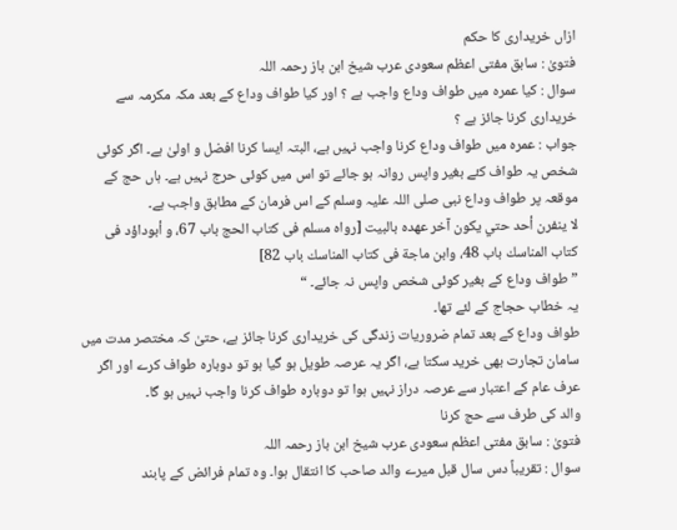ازاں خریداری کا حکم
فتویٰ : سابق مفتی اعظم سعودی عرب شیخ ابن باز رحمہ اللہ
سوال : کیا عمرہ میں طواف وداع واجب ہے ؟ اور کیا طواف وداع کے بعد مکہ مکرمہ سے خریداری کرنا جائز ہے ؟
جواب : عمرہ میں طواف وداع کرنا واجب نہیں ہے، البتہ ایسا کرنا افضل و اولیٰ ہے۔ اگر کوئی شخص یہ طواف کئے بغیر واپس روانہ ہو جائے تو اس میں کوئی حرج نہیں ہے۔ ہاں حج کے موقعہ پر طواف وداع نبی صلی اللہ علیہ وسلم کے اس فرمان کے مطابق واجب ہے۔
لا ينفرن أحد حتي يكون آخر عهده بالبيت [رواه مسلم فى كتاب الحج باب 67، و أبوداؤد فى كتاب المناسك باب 48، وابن ماجة فى كتاب المناسك باب 82]
”طواف وداع کے بغیر کوئی شخص واپس نہ جائے۔ “
یہ خطاب حجاج کے لئے تھا۔
طواف وداع کے بعد تمام ضروریات زندگی کی خریداری کرنا جائز ہے، حتیٰ کہ مختصر مدت میں سامان تجارت بھی خرید سکتا ہے، اگر یہ عرصہ طویل ہو گیا ہو تو دوبارہ طواف کرے اور اگر عرف عام کے اعتبار سے عرصہ دراز نہیں ہوا تو دوبارہ طواف کرنا واجب نہیں ہو گا۔
والد کی طرف سے حج کرنا
فتویٰ : سابق مفتی اعظم سعودی عرب شیخ ابن باز رحمہ اللہ
سوال : تقریباً دس سال قبل میرے والد صاحب کا انتقال ہوا۔ وہ تمام فرائض کے پابند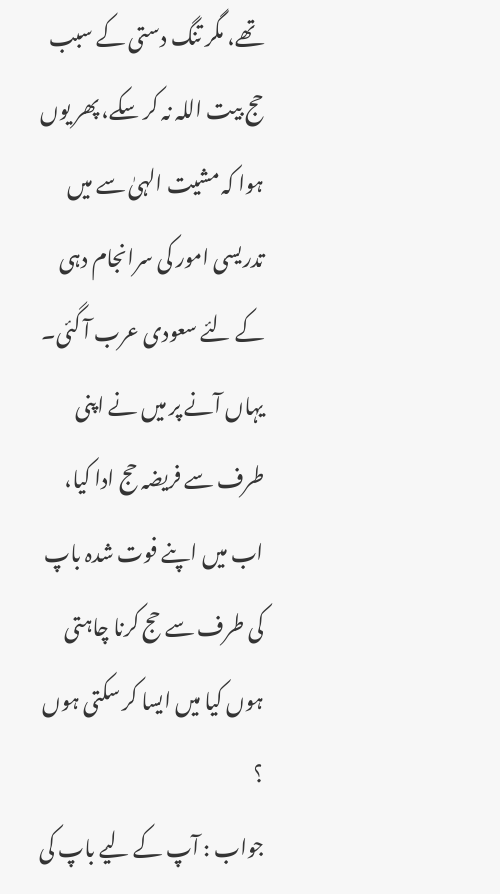تھے، مگر تنگ دستی کے سبب حج بیت اللہ نہ کر سکے، پھر یوں ہوا کہ مشیت الہیٰ سے میں تدریسی امور کی سرانجام دہی کے لئے سعودی عرب آ گئی۔ یہاں آنے پر میں نے اپنی طرف سے فریضہ حج ادا کیا، اب میں اپنے فوت شدہ باپ کی طرف سے حج کرنا چاہتی ہوں کیا میں ایسا کر سکتی ہوں ؟
جواب : آپ کے لیے باپ کی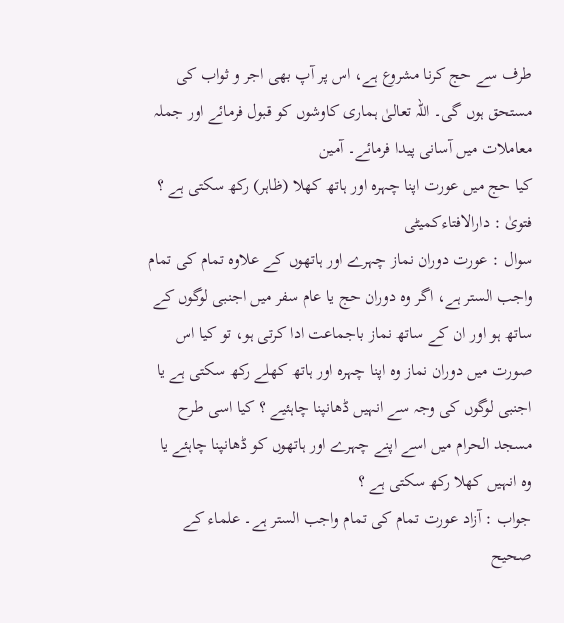طرف سے حج کرنا مشروع ہے، اس پر آپ بھی اجر و ثواب کی مستحق ہوں گی۔ اللہ تعالیٰ ہماری کاوشوں کو قبول فرمائے اور جملہ معاملات میں آسانی پیدا فرمائے۔ آمین
کیا حج میں عورت اپنا چہرہ اور ہاتھ کھلا (ظاہر) رکھ سکتی ہے ؟
فتویٰ : دارالافتاءکمیٹی
سوال : عورت دوران نماز چہرے اور ہاتھوں کے علاوہ تمام کی تمام واجب الستر ہے، اگر وہ دوران حج یا عام سفر میں اجنبی لوگوں کے ساتھ ہو اور ان کے ساتھ نماز باجماعت ادا کرتی ہو، تو کیا اس صورت میں دوران نماز وہ اپنا چہرہ اور ہاتھ کھلے رکھ سکتی ہے یا اجنبی لوگوں کی وجہ سے انہیں ڈھانپنا چاہئیے ؟ کیا اسی طرح مسجد الحرام میں اسے اپنے چہرے اور ہاتھوں کو ڈھانپنا چاہئے یا وہ انہیں کھلا رکھ سکتی ہے ؟
جواب : آزاد عورت تمام کی تمام واجب الستر ہے۔ علماء کے صحیح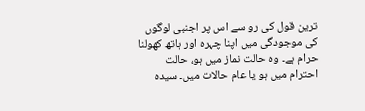ترین قول کی رو سے اس پر اجنبی لوگوں کی موجودگی میں اپنا چہرہ اور ہاتھ کھولنا حرام ہے۔ وہ حالت نماز میں ہو، حالت احترام میں ہو یا عام حالات میں۔ سیدہ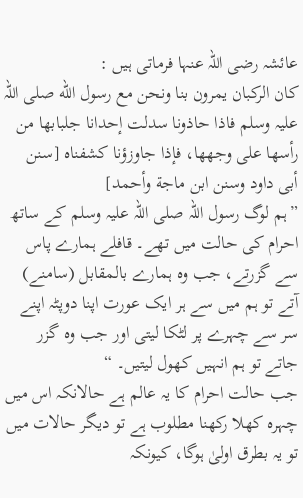عائشہ رضی اللہ عنہا فرماتی ہیں :
كان الركبان يمرون بنا ونحن مع رسول الله صلی اللہ علیہ وسلم فاذا حاذونا سدلت إحدانا جلبابها من رأسها على وجهها، فإذا جاوزؤنا كشفناه [سنن أبى داود وسنن ابن ماجة وأحمد]
”ہم لوگ رسول اللہ صلی اللہ علیہ وسلم کے ساتھ احرام کی حالت میں تھے۔ قافلے ہمارے پاس سے گزرتے، جب وہ ہمارے بالمقابل (سامنے) آتے تو ہم میں سے ہر ایک عورت اپنا دوپٹہ اپنے سر سے چہرے پر لٹکا لیتی اور جب وہ گزر جاتے تو ہم انہیں کھول لیتیں۔ “
جب حالت احرام کا یہ عالم ہے حالانکہ اس میں چہرہ کھلا رکھنا مطلوب ہے تو دیگر حالات میں تو یہ بطرق اولیٰ ہوگا، کیونکہ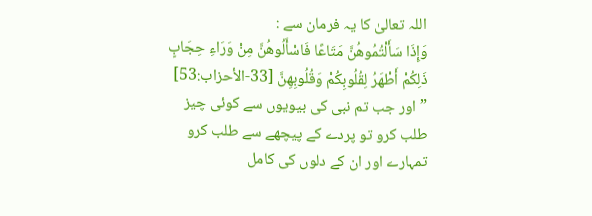اللہ تعالیٰ کا یہ فرمان سے :
وَإِذَا سَأَلْتُمُوهُنَّ مَتَاعًا فَاسْأَلُوهُنَّ مِنْ وَرَاءِ حِجَابٍ ذَلِكُمْ أَطْهَرُ لِقُلُوبِكُمْ وَقُلُوبِهِنَّ [33-الأحزاب:53]
”اور جب تم نبی کی بیویوں سے کوئی چیز طلب کرو تو پردے کے پیچھے سے طلب کرو تمہارے اور ان کے دلوں کی کامل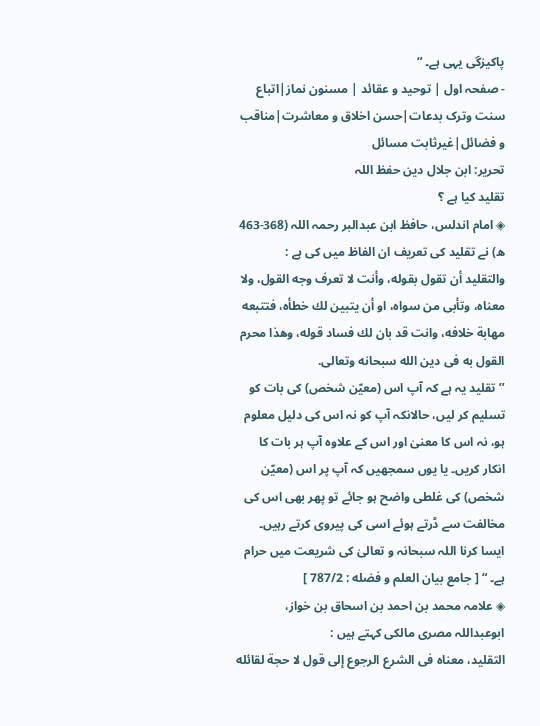پاکیزگی یہی ہے۔ “
- صفحہ اول | توحید و عقائد | مسنون نماز|اتباع سنت وترک بدعات|حسن اخلاق و معاشرت|مناقب و فضائل|غیرثابت مسائل
تحریر: ابن جلال دین حفظ اللہ
تقلید کیا ہے ؟
◈ امام اندلس، حافظ ابن عبدالبر رحمہ اللہ (368-463 ھ) نے تقلید کی تعریف ان الفاظ میں کی ہے :
والتقليد أن تقول بقوله، وأنت لا تعرف وجه القول، ولا معناه، وتأبى من سواه، او أن يتبين لك خطأه، فتتبعه مهابة خلافه، وانت قد بان لك فساد قوله، وهذا محرم القول به فى دين الله سبحانه وتعالى.
’’ تقلید یہ ہے کہ آپ اس (معیّن شخص) کی بات کو تسلیم کر لیں، حالانکہ آپ کو نہ اس کی دلیل معلوم ہو، نہ اس کا معنیٰ اور اس کے علاوہ آپ ہر بات کا انکار کریں۔ یا یوں سمجھیں کہ آپ پر اس (معیّن شخص) کی غلطی واضح ہو جائے تو پھر بھی اس کی مخالفت سے ڈرتے ہوئے اسی کی پیروی کرتے رہیں۔ ایسا کرنا اللہ سبحانہ و تعالیٰ کی شریعت میں حرام ہے۔ “ [ جامع بيان العلم و فضله : 787/2 ]
◈ علامہ محمد بن احمد بن اسحاق بن خواز، ابوعبداللہ مصری مالکی کہتے ہیں :
التقليد، معناه فى الشرع الرجوع إلى قول لا حجة لقائله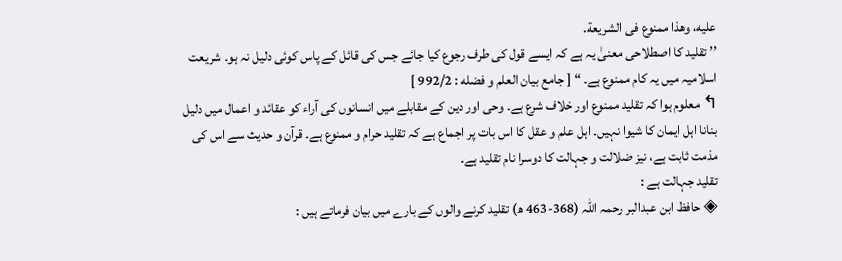عليه، وهذا ممنوع فى الشريعة.
’’ تقلید کا اصطلاحی معنیٰ یہ ہے کہ ایسے قول کی طرف رجوع کیا جائے جس کی قائل کے پاس کوئی دلیل نہ ہو۔ شریعت اسلامیہ میں یہ کام ممنوع ہے۔ “ [ جامع بيان العلم و فضله : 992/2 ]
↰ معلوم ہوا کہ تقلید ممنوع اور خلاف شرع ہے۔ وحی اور دین کے مقابلے میں انسانوں کی آراء کو عقائد و اعمال میں دلیل بنانا اہل ایمان کا شیوا نہیں۔ اہل علم و عقل کا اس بات پر اجماع ہے کہ تقلید حرام و ممنوع ہے۔ قرآن و حدیث سے اس کی مذمت ثابت ہے، نیز ضلالت و جہالت کا دوسرا نام تقلید ہے۔
تقلید جہالت ہے :
◈ حافظ ابن عبدالبر رحمہ اللہ (368-463 ھ) تقلید کرنے والوں کے بارے میں بیان فرماتے ہیں :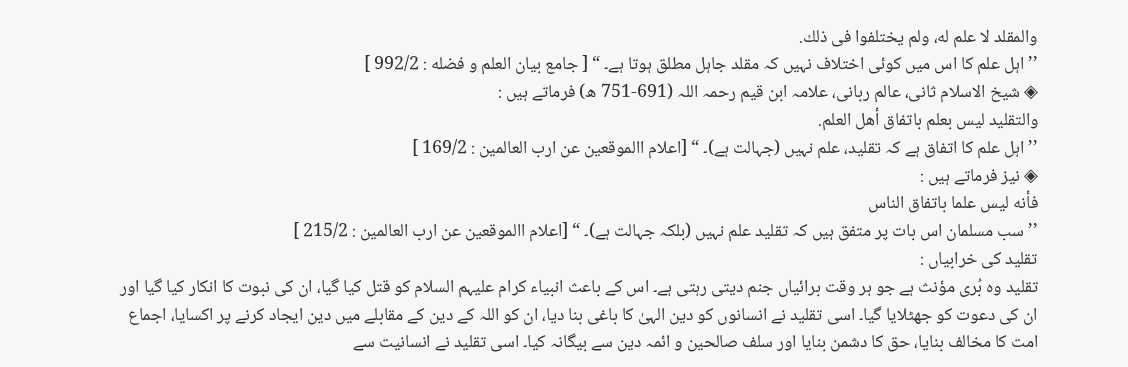والمقلد لا علم له، ولم يختلفوا فى ذلك.
’’ اہل علم کا اس میں کوئی اختلاف نہیں کہ مقلد جاہل مطلق ہوتا ہے۔ “ [ جامع بيان العلم و فضله : 992/2 ]
◈ شیخ الاسلام ثانی، عالم ربانی، علامہ ابن قیم رحمہ اللہ (691-751 ھ) فرماتے ہیں :
والتقليد ليس بعلم باتفاق أهل العلم.
’’ اہل علم کا اتفاق ہے کہ تقلید، علم نہیں (جہالت ہے)۔ “ [اعلام االموقعين عن ارب العالمين : 169/2 ]
◈ نیز فرماتے ہیں :
فأنه ليس علما باتفاق الناس
’’ سب مسلمان اس بات پر متفق ہیں کہ تقلید علم نہیں (بلکہ جہالت ہے)۔ “ [اعلام االموقعين عن ارب العالمين : 215/2 ]
تقلید کی خرابیاں :
تقلید وہ بُری مؤنث ہے جو ہر وقت برائیاں جنم دیتی رہتی ہے۔ اس کے باعث انبیاء کرام علیہم السلام کو قتل کیا گیا، ان کی نبوت کا انکار کیا گیا اور ان کی دعوت کو جھٹلایا گیا۔ اسی تقلید نے انسانوں کو دین الہیٰ کا باغی بنا دیا، ان کو اللہ کے دین کے مقابلے میں دین ایجاد کرنے پر اکسایا، اجماع امت کا مخالف بنایا، حق کا دشمن بنایا اور سلف صالحین و ائمہ دین سے بیگانہ کیا۔ اسی تقلید نے انسانیت سے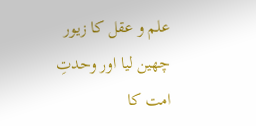علم و عقل کا زیور چھین لیا اور وحدتِ امت کا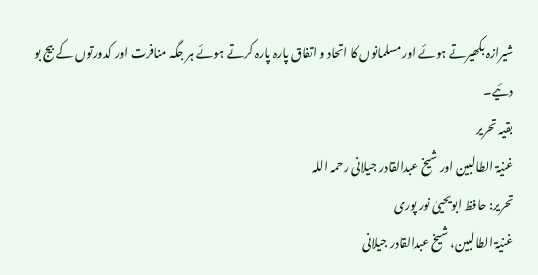شیرازہ بکھیرتے ہوئے اور مسلمانوں کا اتحاد و اتفاق پارہ پارہ کرتے ہوئے ہر جگہ منافرت اور کدورتوں کے بیج بو دئیے۔
بقیہ تحریر
غنیۃ الطالبین اور شیخ عبدالقادر جیلانی رحمہ اللہ
تحریر: حافظ ابویحییٰ نور پوری
غنیۃ الطالبین، شیخ عبدالقادر جیلانی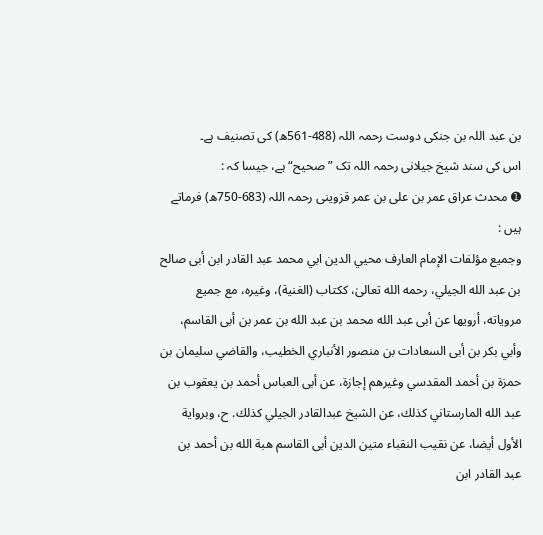بن عبد اللہ بن جنکی دوست رحمہ اللہ (488-561ھ) کی تصنیف ہے۔
اس کی سند شیخ جیلانی رحمہ اللہ تک ”صحیح“ ہے، جیسا کہ :
➊ محدث عراق عمر بن علی بن عمر قزوینی رحمہ اللہ (683-750ھ) فرماتے ہیں :
وجميع مؤلفات الإمام العارف محيي الدين ابي محمد عبد القادر ابن أبى صالح بن عبد الله الجيلي، رحمه الله تعالىٰ، ككتاب (الغنية)، وغيره، مع جميع مروياته، أرويها عن أبى عبد الله محمد بن عبد الله بن عمر بن أبى القاسم، وأبي بكر بن أبى السعادات بن منصور الأنباري الخطيب، والقاضي سليمان بن حمزة بن أحمد المقدسي وغيرهم إجازة، عن أبى العباس أحمد بن يعقوب بن عبد الله المارستاني كذلك، عن الشيخ عبدالقادر الجيلي كذلك. ح، وبرواية الأول أيضا، عن نقيب النقباء متين الدين أبى القاسم هبة الله بن أحمد بن عبد القادر ابن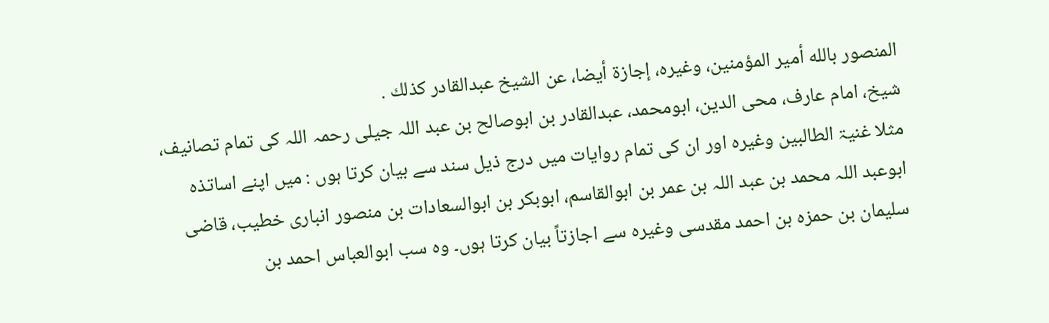المنصور بالله أمير المؤمنين، وغيره، إجازة أيضا، عن الشيخ عبدالقادر كذلك .
شیخ، امام عارف، محی الدین، ابومحمد، عبدالقادر بن ابوصالح بن عبد اللہ جیلی رحمہ اللہ کی تمام تصانیف، مثلا غنیۃ الطالبین وغیرہ اور ان کی تمام روایات میں درج ذیل سند سے بیان کرتا ہوں : میں اپنے اساتذہ ابوعبد اللہ محمد بن عبد اللہ بن عمر بن ابوالقاسم، ابوبکر بن ابوالسعادات بن منصور انباری خطیب، قاضی سلیمان بن حمزہ بن احمد مقدسی وغیرہ سے اجازتاً بیان کرتا ہوں۔ وہ سب ابوالعباس احمد بن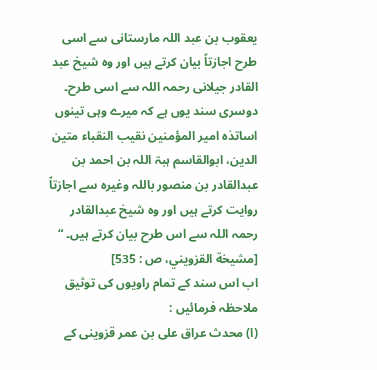یعقوب بن عبد اللہ مارستانی سے اسی طرح اجازتاً بیان کرتے ہیں اور وہ شیخ عبد القادر جیلانی رحمہ اللہ سے اسی طرح۔ دوسری سند یوں ہے کہ میرے وہی تینوں اساتذہ امیر المؤمنین نقیب النقباء متین الدین، ابوالقاسم ہبۃ اللہ بن احمد بن عبدالقادر بن منصور باللہ وغیرہ سے اجازتاً روایت کرتے ہیں اور وہ شیخ عبدالقادر رحمہ اللہ سے اس طرح بیان کرتے ہیں۔ “ [مشيخة القزويني، ص : 535]
اب اس سند کے تمام راویوں کی توثیق ملاحظہ فرمائیں :
(ا) محدث عراق علی بن عمر قزوینی کے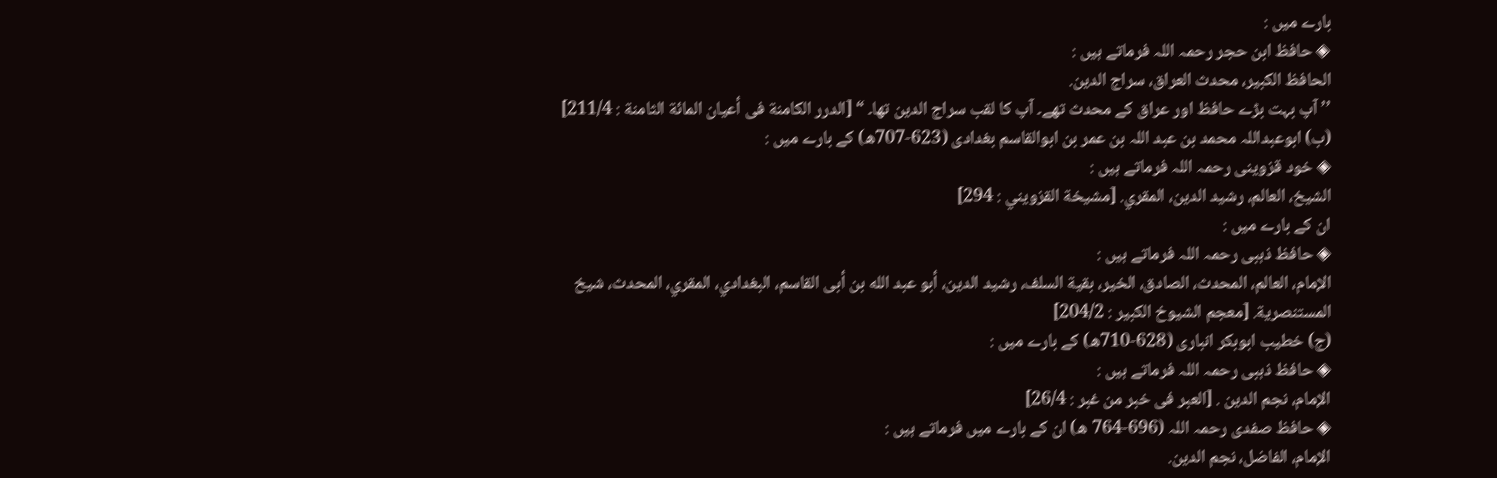بارے میں :
◈ حافظ ابن حجر رحمہ اللہ فرماتے ہیں :
الحافظ الكبير، محدث العراق، سراج الدين.
’’ آپ بہت بڑے حافظ اور عراق کے محدث تھے۔ آپ کا لقب سراج الدین تھا۔ “ [الدرر الكامنة فى أعيان المائة الثامنة : 211/4]
(ب) ابوعبداللہ محمد بن عبد اللہ بن عمر بن ابوالقاسم بغدادی (623-707ھ) کے بارے میں :
◈ خود قزوینی رحمہ اللہ فرماتے ہیں :
الشيخ، العالم، رشيد الدين، المقري. [مشيخة القزويني : 294]
ان کے بارے میں :
◈ حافظ ذہبی رحمہ اللہ فرماتے ہیں :
الإمام، العالم، المحدث، الصادق، الخير، بقية السلف، رشيد الدين، أبو عبد الله بن أبى القاسم، البغدادي، المقري، المحدث، شيخ المستنصرية. [معجم الشيوخ الكبير : 204/2]
(ج) خطیب ابوبکر انباری (628-710ھ) کے بارے میں :
◈ حافظ ذہبی رحمہ اللہ فرماتے ہیں :
الإمام، نجم الدين . [العبر فى خبر من غبر : 26/4]
◈ حافظ صفدی رحمہ اللہ (696-764 ھ) ان کے بارے میں فرماتے ہیں :
الإمام، الفاضل، نجم الدين.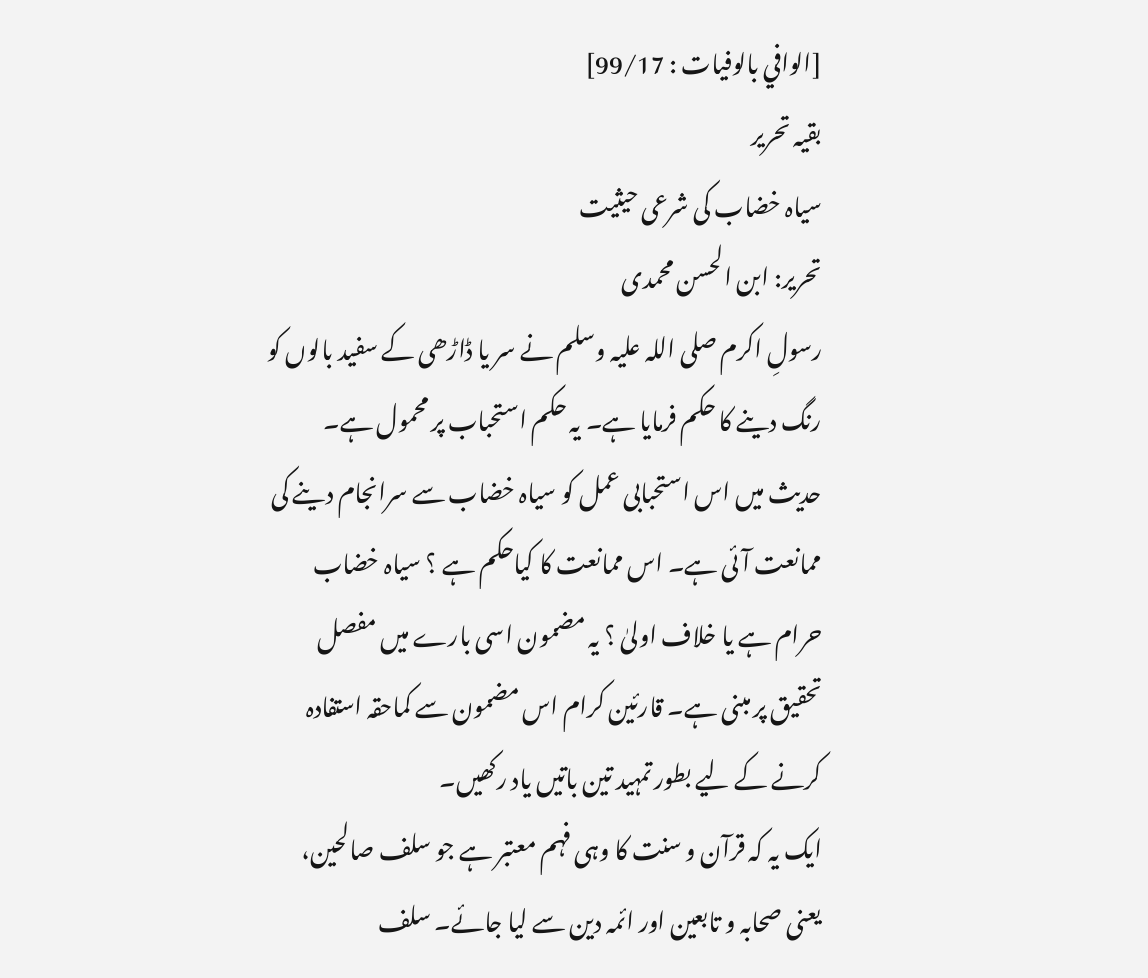[الوافي بالوفيات : 99/17]
بقیہ تحریر
سیاہ خضاب کی شرعی حیثیت
تحریر: ابن الحسن محمدی
رسولِ اکرم صلی اللہ علیہ وسلم نے سر یا ڈاڑھی کے سفید بالوں کو رنگ دینے کا حکم فرمایا ہے۔ یہ حکم استحباب پر محمول ہے۔ حدیث میں اس استحبابی عمل کو سیاہ خضاب سے سرانجام دینے کی ممانعت آئی ہے۔ اس ممانعت کا کیاحکم ہے ؟ سیاہ خضاب حرام ہے یا خلاف اولیٰ ؟ یہ مضمون اسی بارے میں مفصل تحقیق پر مبنی ہے۔ قارئین کرام اس مضمون سے کماحقہ استفادہ کرنے کے لیے بطور تمہید تین باتیں یاد رکھیں۔
ایک یہ کہ قرآن و سنت کا وہی فہم معتبر ہے جو سلف صالحین، یعنی صحابہ و تابعین اور ائمہ دین سے لیا جائے۔ سلف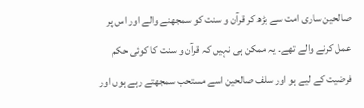صالحین ساری امت سے بڑھ کر قرآن و سنت کو سمجھنے والے اور اس پر عمل کرنے والے تھے۔ یہ ممکن ہی نہیں کہ قرآن و سنت کا کوئی حکم فرضیت کے لیے ہو اور سلف صالحین اسے مستحب سمجھتے رہے ہوں اور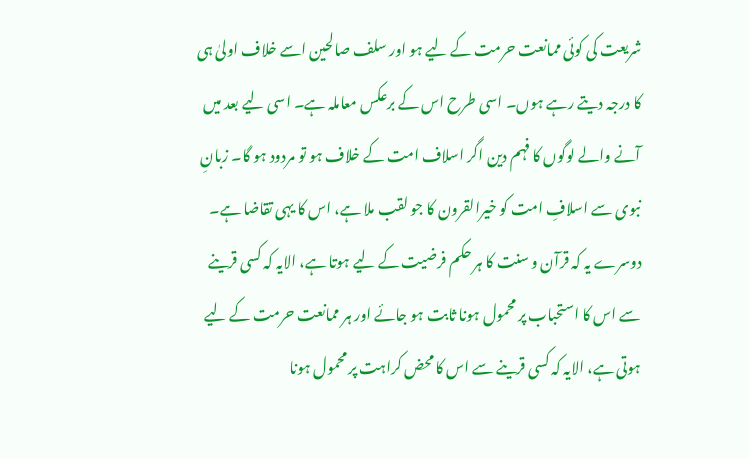شریعت کی کوئی ممانعت حرمت کے لیے ہو اور سلف صالحین اسے خلاف اولیٰ ہی کا درجہ دیتے رہے ہوں۔ اسی طرح اس کے برعکس معاملہ ہے۔ اسی لیے بعد میں آنے والے لوگوں کا فہم دین اگر اسلاف امت کے خلاف ہو تو مردود ہو گا۔ زبانِ نبوی سے اسلافِ امت کو خیرالقرون کا جو لقب ملا ہے، اس کا یہی تقاضا ہے۔
دوسرے یہ کہ قرآن و سنت کا ہر حکم فرضیت کے لیے ہوتا ہے، الایہ کہ کسی قرینے سے اس کا استحباب پر محمول ہونا ثابت ہو جائے اور ہر ممانعت حرمت کے لیے ہوتی ہے، الایہ کہ کسی قرینے سے اس کا محض کراہت پر محمول ہونا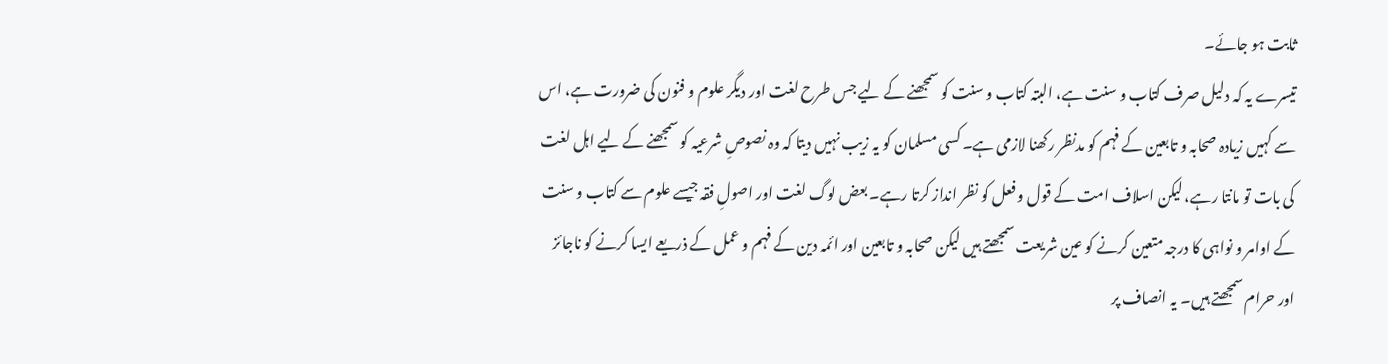ثابت ہو جائے۔
تیسرے یہ کہ دلیل صرف کتاب و سنت ہے، البتہ کتاب و سنت کو سمجھنے کے لیے جس طرح لغت اور دیگر علوم و فنون کی ضرورت ہے، اس سے کہیں زیادہ صحابہ و تابعین کے فہم کو مدنظر رکھنا لازمی ہے۔ کسی مسلمان کو یہ زیب نہیں دیتا کہ وہ نصوصِ شرعیہ کو سمجھنے کے لیے اہل لغت کی بات تو مانتا رہے، لیکن اسلاف امت کے قول و فعل کو نظر انداز کرتا رہے۔ بعض لوگ لغت اور اصولِ فقہ جیسے علوم سے کتاب و سنت کے اوامر و نواہی کا درجہ متعین کرنے کو عین شریعت سمجھتے ہیں لیکن صحابہ و تابعین اور ائمہ دین کے فہم و عمل کے ذریعے ایسا کرنے کو ناجائز اور حرام سمجھتے ہیں۔ یہ انصاف پر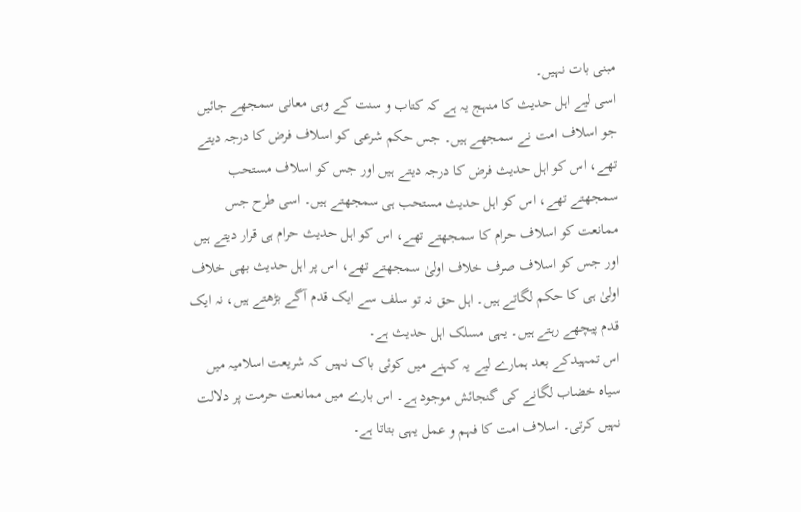مبنی بات نہیں۔
اسی لیے اہل حدیث کا منہج یہ ہے کہ کتاب و سنت کے وہی معانی سمجھے جائیں جو اسلاف امت نے سمجھے ہیں۔ جس حکم شرعی کو اسلاف فرض کا درجہ دیتے تھے، اس کو اہل حدیث فرض کا درجہ دیتے ہیں اور جس کو اسلاف مستحب سمجھتے تھے، اس کو اہل حدیث مستحب ہی سمجھتے ہیں۔ اسی طرح جس ممانعت کو اسلاف حرام کا سمجھتے تھے، اس کو اہل حدیث حرام ہی قرار دیتے ہیں اور جس کو اسلاف صرف خلاف اولیٰ سمجھتے تھے، اس پر اہل حدیث بھی خلاف اولیٰ ہی کا حکم لگاتے ہیں۔ اہل حق نہ تو سلف سے ایک قدم آگے بڑھتے ہیں، نہ ایک قدم پیچھے رہتے ہیں۔ یہی مسلک اہل حدیث ہے۔
اس تمہیدکے بعد ہمارے لیے یہ کہنے میں کوئی باک نہیں کہ شریعت اسلامیہ میں سیاہ خضاب لگانے کی گنجائش موجود ہے۔ اس بارے میں ممانعت حرمت پر دلالت نہیں کرتی۔ اسلاف امت کا فہم و عمل یہی بتاتا ہے۔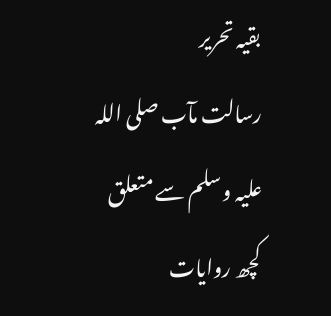بقیہ تحریر
رسالت مآب صلی اللہ علیہ وسلم سے متعلق کچھ روایات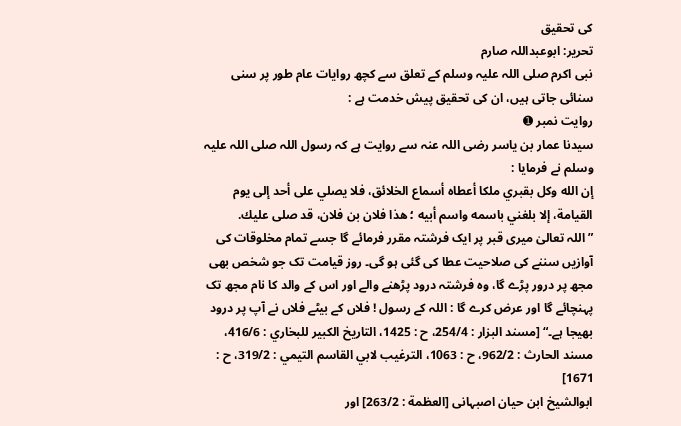کی تحقیق
تحریر: ابوعبداللہ صارم
نبی اکرم صلی اللہ علیہ وسلم کے تعلق سے کچھ روایات عام طور پر سنی سنائی جاتی ہیں، ان کی تحقیق پیش خدمت ہے :
روایت نمبر ➊
سیدنا عمار بن یاسر رضی اللہ عنہ سے روایت ہے کہ رسول اللہ صلی اللہ علیہ وسلم نے فرمایا :
إن الله وكل بقبري ملكا أعطاه أسماع الخلائق، فلا يصلي على أحد إلى يوم القيامة، إلا بلغني باسمه واسم أبيه ؛ هذا فلان بن فلان، قد صلى عليك.
”اللہ تعالیٰ میری قبر پر ایک فرشتہ مقرر فرمائے گا جسے تمام مخلوقات کی آوازیں سننے کی صلاحیت عطا کی گئی ہو گی۔ روز قیامت تک جو شخص بھی مجھ پر درور پڑے گا، وہ فرشتہ درود پڑھنے والے اور اس کے والد کا نام مجھ تک پہنچائے گا اور عرض کرے گا : اللہ کے رسول ! فلاں کے بیٹے فلاں نے آپ پر درود بھیجا ہے۔“ [مسند البزار : 254/4، ح : 1425، التاريخ الكبير للبخاري : 416/6، مسند الحارث : 962/2، ح : 1063، الترغيب لابي القاسم التيمي : 319/2، ح : 1671]
ابوالشیخ ابن حیان اصبہانی [العظمة : 263/2] اور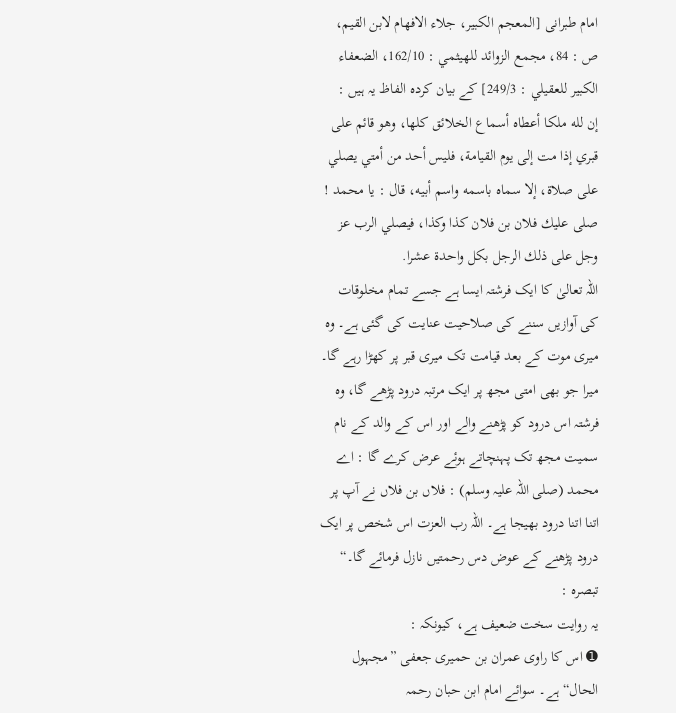امام طبرانی [المعجم الكبير، جلاء الافهام لابن القيم، ص : 84، مجمع الزوائد للهيثمي : 162/10، الضعفاء الكبير للعقيلي : 249/3] کے بیان کردہ الفاظ یہ ہیں :
إن لله ملكا أعطاه أسماع الخلائق كلها، وهو قائم على قبري إذا مت إلى يوم القيامة، فليس أحد من أمتي يصلي على صلاة، إلا سماه باسمه واسم أبيه، قال : يا محمد ! صلى عليك فلان بن فلان كذا وكذا، فيصلي الرب عز وجل على ذلك الرجل بكل واحدة عشرا.
اللہ تعالیٰ کا ایک فرشتہ ایسا ہے جسے تمام مخلوقات کی آوازیں سننے کی صلاحیت عنایت کی گئی ہے۔ وہ میری موت کے بعد قیامت تک میری قبر پر کھڑا رہے گا۔ میرا جو بھی امتی مجھ پر ایک مرتبہ درود پڑھے گا، وہ فرشتہ اس درود کو پڑھنے والے اور اس کے والد کے نام سمیت مجھ تک پہنچاتے ہوئے عرض کرے گا : اے محمد (صلی اللہ علیہ وسلم) : فلاں بن فلاں نے آپ پر اتنا اتنا درود بھیجا ہے۔ اللہ رب العزت اس شخص پر ایک درود پڑھنے کے عوض دس رحمتیں نازل فرمائے گا۔“
تبصرہ :
یہ روایت سخت ضعیف ہے، کیونکہ :
➊ اس کا راوی عمران بن حمیری جعفی ”مجہول الحال“ ہے۔ سوائے امام ابن حبان رحمہ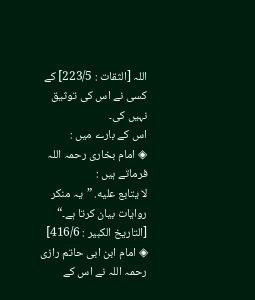اللہ [الثقات : 223/5] کے کسی نے اس کی توثیق نہیں کی۔
اس کے بارے میں :
◈ امام بخاری رحمہ اللہ فرماتے ہیں :
لا يتابع عليه. ”یہ منکر روایات بیان کرتا ہے۔“ [التاريخ الكبير : 416/6]
◈ امام ابن ابی حاتم رازی رحمہ اللہ نے اس کے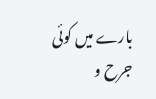بارے میں کوئی جرح و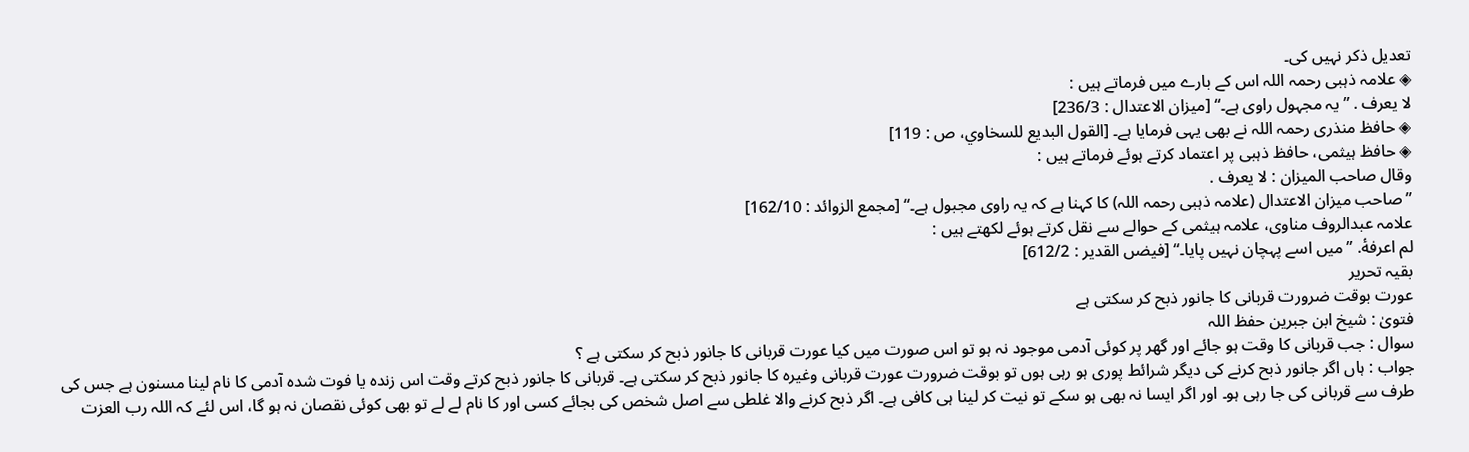تعدیل ذکر نہیں کی۔
◈ علامہ ذہبی رحمہ اللہ اس کے بارے میں فرماتے ہیں :
لا یعرف . ”یہ مجہول راوی ہے۔“ [ميزان الاعتدال : 236/3]
◈ حافظ منذری رحمہ اللہ نے بھی یہی فرمایا ہے۔ [القول البديع للسخاوي، ص : 119]
◈ حافظ ہیثمی، حافظ ذہبی پر اعتماد کرتے ہوئے فرماتے ہیں :
وقال صاحب الميزان : لا يعرف .
”صاحب میزان الاعتدال (علامہ ذہبی رحمہ اللہ) کا کہنا ہے کہ یہ راوی مجبول ہے۔“ [مجمع الزوائد : 162/10]
علامہ عبدالروف مناوی، علامہ ہیثمی کے حوالے سے نقل کرتے ہوئے لکھتے ہیں :
لم اعرفهٔ. ”میں اسے پہچان نہیں پایا۔“ [فيضں القدير : 612/2]
بقیہ تحریر
عورت بوقت ضرورت قربانی کا جانور ذبح کر سکتی ہے
فتویٰ : شیخ ابن جبرین حفظ اللہ
سوال : جب قربانی کا وقت ہو جائے اور گھر پر کوئی آدمی موجود نہ ہو تو اس صورت میں کیا عورت قربانی کا جانور ذبح کر سکتی ہے ؟
جواب : ہاں اگر جانور ذبح کرنے کی دیگر شرائط پوری ہو رہی ہوں تو بوقت ضرورت عورت قربانی وغیرہ کا جانور ذبح کر سکتی ہے۔ قربانی کا جانور ذبح کرتے وقت اس زندہ یا فوت شدہ آدمی کا نام لینا مسنون ہے جس کی طرف سے قربانی کی جا رہی ہو۔ اور اگر ایسا نہ بھی ہو سکے تو نیت کر لینا ہی کافی ہے۔ اگر ذبح کرنے والا غلطی سے اصل شخص کی بجائے کسی اور کا نام لے لے تو بھی کوئی نقصان نہ ہو گا، اس لئے کہ اللہ رب العزت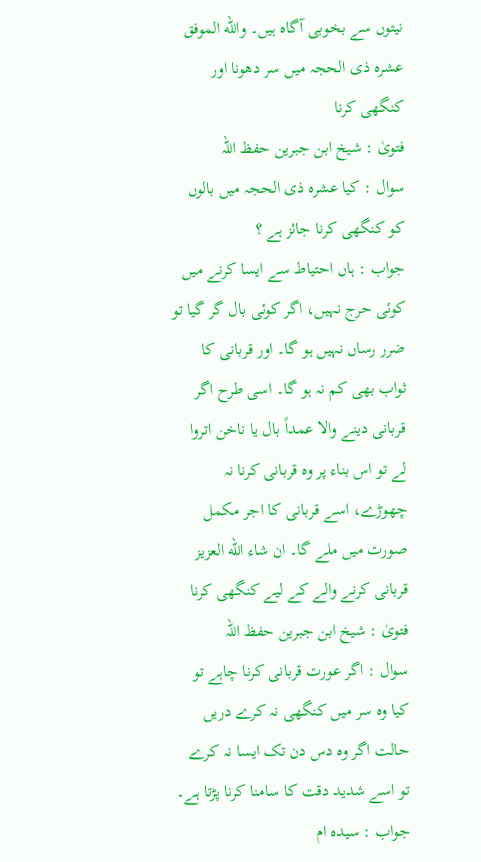نیتوں سے بخوبی آگاہ ہیں۔ والله الموفق
عشرہ ذی الحجہ میں سر دھونا اور کنگھی کرنا
فتویٰ : شیخ ابن جبرین حفظ اللہ
سوال : کیا عشرہ ذی الحجہ میں بالوں کو کنگھی کرنا جائز ہے ؟
جواب : ہاں احتیاط سے ایسا کرنے میں کوئی حرج نہیں، اگر کوئی بال گر گیا تو ضرر رساں نہیں ہو گا۔ اور قربانی کا ثواب بھی کم نہ ہو گا۔ اسی طرح اگر قربانی دینے والا عمداً بال یا ناخن اتروا لے تو اس بناء پر وہ قربانی کرنا نہ چھوڑے، اسے قربانی کا اجر مکمل صورت میں ملے گا۔ ان شاء الله العزيز
قربانی کرنے والے کے لیے کنگھی کرنا
فتویٰ : شیخ ابن جبرین حفظ اللہ
سوال : اگر عورت قربانی کرنا چاہے تو کیا وہ سر میں کنگھی نہ کرے دریں حالت اگر وہ دس دن تک ایسا نہ کرے تو اسے شدید دقت کا سامنا کرنا پڑتا ہے۔
جواب : سیدہ ام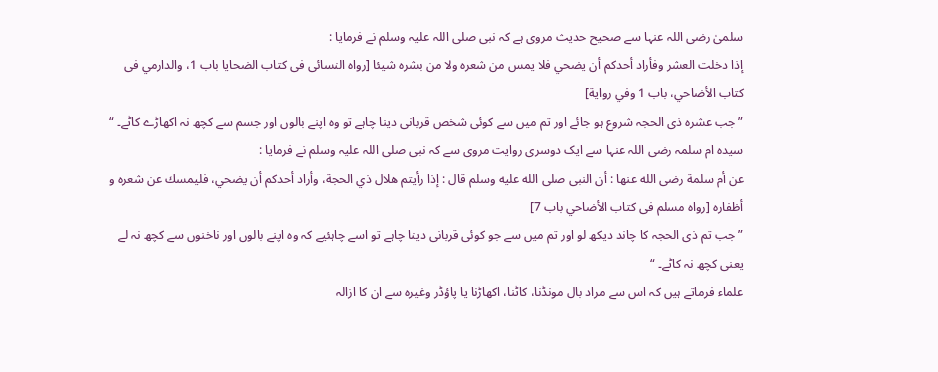سلمیٰ رضی اللہ عنہا سے صحیح حدیث مروی ہے کہ نبی صلی اللہ علیہ وسلم نے فرمایا :
إذا دخلت العشر وفأراد أحدكم أن يضحي فلا يمس من شعره ولا من بشره شيئا [رواه النسائى فى كتاب الضحايا باب 1، والدارمي فى كتاب الأضاحي، باب 1 وفي رواية]
”جب عشرہ ذی الحجہ شروع ہو جائے اور تم میں سے کوئی شخص قربانی دینا چاہے تو وہ اپنے بالوں اور جسم سے کچھ نہ اکھاڑے کاٹے۔ “
سیدہ ام سلمہ رضی اللہ عنہا سے ایک دوسری روایت مروی سے کہ نبی صلی اللہ علیہ وسلم نے فرمایا :
عن أم سلمة رضى الله عنها : أن النبى صلى الله عليه وسلم قال : إذا رأيتم هلال ذي الحجة، وأراد أحدكم أن يضحي، فليمسك عن شعره و أظفاره [رواه مسلم فى كتاب الأضاحي باب 7]
”جب تم ذی الحجہ کا چاند دیکھ لو اور تم میں سے جو کوئی قربانی دینا چاہے تو اسے چاہئیے کہ وہ اپنے بالوں اور ناخنوں سے کچھ نہ لے یعنی کچھ نہ کاٹے۔ “
علماء فرماتے ہیں کہ اس سے مراد بال مونڈنا، کاٹنا، اکھاڑنا یا پاؤڈر وغیرہ سے ان کا ازالہ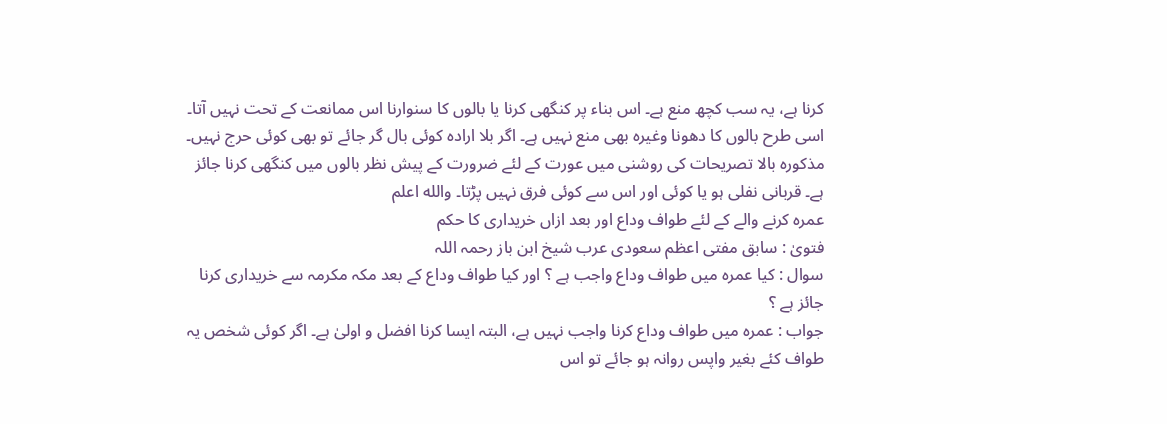کرنا ہے، یہ سب کچھ منع ہے۔ اس بناء پر کنگھی کرنا یا بالوں کا سنوارنا اس ممانعت کے تحت نہیں آتا۔ اسی طرح بالوں کا دھونا وغیرہ بھی منع نہیں ہے۔ اگر بلا ارادہ کوئی بال گر جائے تو بھی کوئی حرج نہیں۔ مذکورہ بالا تصریحات کی روشنی میں عورت کے لئے ضرورت کے پیش نظر بالوں میں کنگھی کرنا جائز ہے۔ قربانی نفلی ہو یا کوئی اور اس سے کوئی فرق نہیں پڑتا۔ والله اعلم
عمرہ کرنے والے کے لئے طواف وداع اور بعد ازاں خریداری کا حکم
فتویٰ : سابق مفتی اعظم سعودی عرب شیخ ابن باز رحمہ اللہ
سوال : کیا عمرہ میں طواف وداع واجب ہے ؟ اور کیا طواف وداع کے بعد مکہ مکرمہ سے خریداری کرنا جائز ہے ؟
جواب : عمرہ میں طواف وداع کرنا واجب نہیں ہے، البتہ ایسا کرنا افضل و اولیٰ ہے۔ اگر کوئی شخص یہ طواف کئے بغیر واپس روانہ ہو جائے تو اس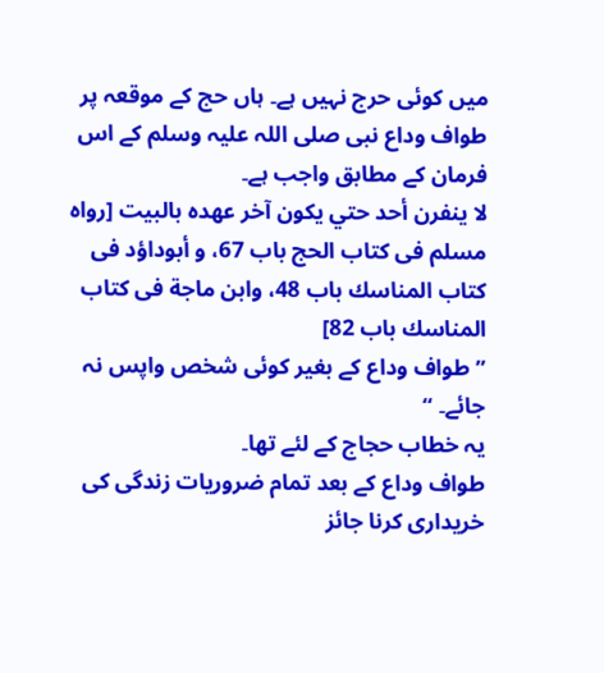میں کوئی حرج نہیں ہے۔ ہاں حج کے موقعہ پر طواف وداع نبی صلی اللہ علیہ وسلم کے اس فرمان کے مطابق واجب ہے۔
لا ينفرن أحد حتي يكون آخر عهده بالبيت [رواه مسلم فى كتاب الحج باب 67، و أبوداؤد فى كتاب المناسك باب 48، وابن ماجة فى كتاب المناسك باب 82]
”طواف وداع کے بغیر کوئی شخص واپس نہ جائے۔ “
یہ خطاب حجاج کے لئے تھا۔
طواف وداع کے بعد تمام ضروریات زندگی کی خریداری کرنا جائز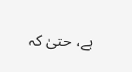ہے، حتیٰ کہ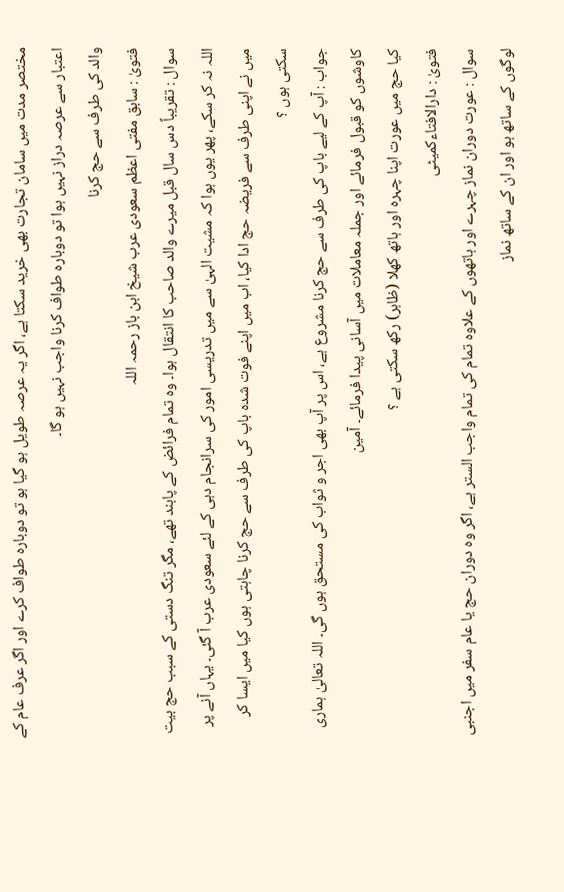مختصر مدت میں سامان تجارت بھی خرید سکتا ہے، اگر یہ عرصہ طویل ہو گیا ہو تو دوبارہ طواف کرے اور اگر عرف عام کے اعتبار سے عرصہ دراز نہیں ہوا تو دوبارہ طواف کرنا واجب نہیں ہو گا۔
والد کی طرف سے حج کرنا
فتویٰ : سابق مفتی اعظم سعودی عرب شیخ ابن باز رحمہ اللہ
سوال : تقریباً دس سال قبل میرے والد صاحب کا انتقال ہوا۔ وہ تمام فرائض کے پابند تھے، مگر تنگ دستی کے سبب حج بیت اللہ نہ کر سکے، پھر یوں ہوا کہ مشیت الہیٰ سے میں تدریسی امور کی سرانجام دہی کے لئے سعودی عرب آ گئی۔ یہاں آنے پر میں نے اپنی طرف سے فریضہ حج ادا کیا، اب میں اپنے فوت شدہ باپ کی طرف سے حج کرنا چاہتی ہوں کیا میں ایسا کر سکتی ہوں ؟
جواب : آپ کے لیے باپ کی طرف سے حج کرنا مشروع ہے، اس پر آپ بھی اجر و ثواب کی مستحق ہوں گی۔ اللہ تعالیٰ ہماری کاوشوں کو قبول فرمائے اور جملہ معاملات میں آسانی پیدا فرمائے۔ آمین
کیا حج میں عورت اپنا چہرہ اور ہاتھ کھلا (ظاہر) رکھ سکتی ہے ؟
فتویٰ : دارالافتاءکمیٹی
سوال : عورت دوران نماز چہرے اور ہاتھوں کے علاوہ تمام کی تمام واجب الستر ہے، اگر وہ دوران حج یا عام سفر میں اجنبی لوگوں کے ساتھ ہو اور ان کے ساتھ نماز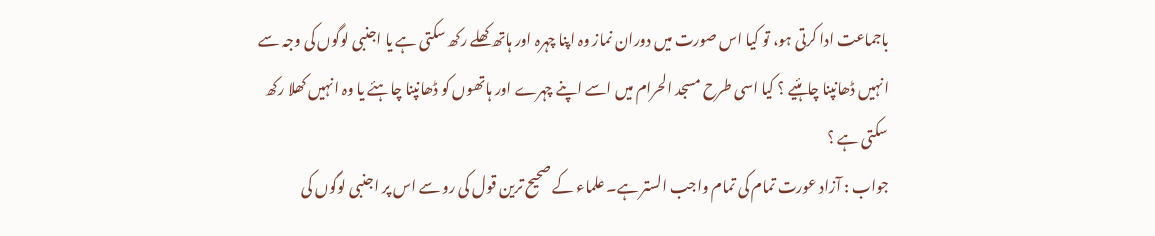باجماعت ادا کرتی ہو، تو کیا اس صورت میں دوران نماز وہ اپنا چہرہ اور ہاتھ کھلے رکھ سکتی ہے یا اجنبی لوگوں کی وجہ سے انہیں ڈھانپنا چاہئیے ؟ کیا اسی طرح مسجد الحرام میں اسے اپنے چہرے اور ہاتھوں کو ڈھانپنا چاہئے یا وہ انہیں کھلا رکھ سکتی ہے ؟
جواب : آزاد عورت تمام کی تمام واجب الستر ہے۔ علماء کے صحیح ترین قول کی رو سے اس پر اجنبی لوگوں کی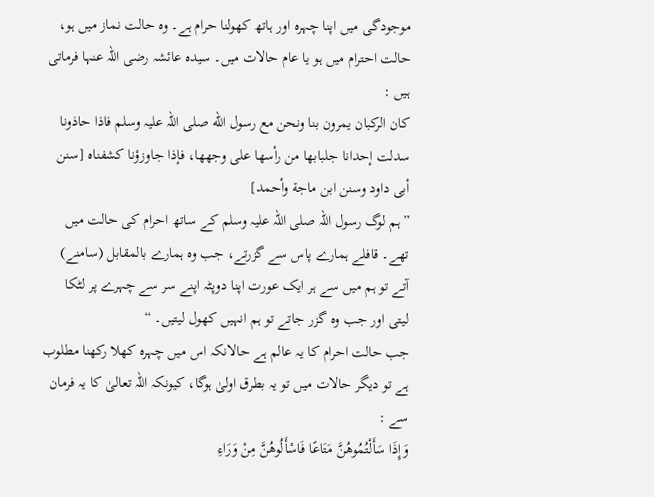موجودگی میں اپنا چہرہ اور ہاتھ کھولنا حرام ہے۔ وہ حالت نماز میں ہو، حالت احترام میں ہو یا عام حالات میں۔ سیدہ عائشہ رضی اللہ عنہا فرماتی ہیں :
كان الركبان يمرون بنا ونحن مع رسول الله صلی اللہ علیہ وسلم فاذا حاذونا سدلت إحدانا جلبابها من رأسها على وجهها، فإذا جاوزؤنا كشفناه [سنن أبى داود وسنن ابن ماجة وأحمد]
”ہم لوگ رسول اللہ صلی اللہ علیہ وسلم کے ساتھ احرام کی حالت میں تھے۔ قافلے ہمارے پاس سے گزرتے، جب وہ ہمارے بالمقابل (سامنے) آتے تو ہم میں سے ہر ایک عورت اپنا دوپٹہ اپنے سر سے چہرے پر لٹکا لیتی اور جب وہ گزر جاتے تو ہم انہیں کھول لیتیں۔ “
جب حالت احرام کا یہ عالم ہے حالانکہ اس میں چہرہ کھلا رکھنا مطلوب ہے تو دیگر حالات میں تو یہ بطرق اولیٰ ہوگا، کیونکہ اللہ تعالیٰ کا یہ فرمان سے :
وَإِذَا سَأَلْتُمُوهُنَّ مَتَاعًا فَاسْأَلُوهُنَّ مِنْ وَرَاءِ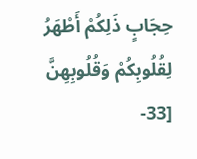حِجَابٍ ذَلِكُمْ أَطْهَرُ لِقُلُوبِكُمْ وَقُلُوبِهِنَّ [33-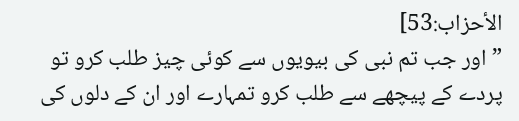الأحزاب:53]
”اور جب تم نبی کی بیویوں سے کوئی چیز طلب کرو تو پردے کے پیچھے سے طلب کرو تمہارے اور ان کے دلوں کی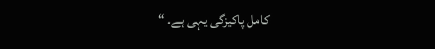کامل پاکیزگی یہی ہے۔ “